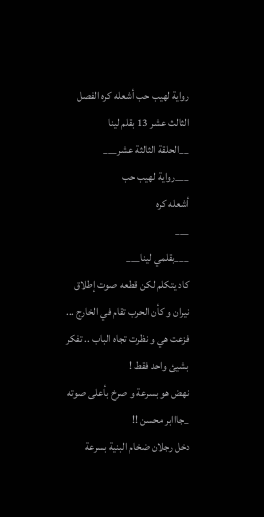رواية لهيب حب أشعله كره الفصل الثالث عشر 13 بقلم لينا
__الحلقة الثالثة عشر___
___رواية لهيب حب
أشعله كره
___
___بقلمي لينا___
كاد يتكلم لكن قطعه صوت إطلاق نيران و كأن الحرب تقام في الخارج ... فزعت هي و نظرت تجاه الباب .. تفكر بشيئ واحد فقط !
نهض هو بسرعة و صرخ بأعلى صوته
_جااابر محسن !!
دخل رجلان ضخام البنية بسرعة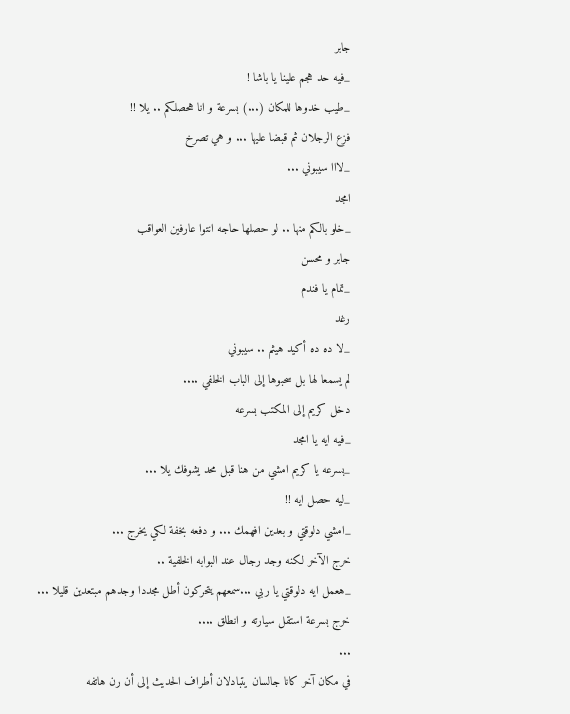جابر
_فيه حد هجم علينا يا باشا !
_طيب خدوها للمكان (...) بسرعة و انا هحصلكم .. يلا !!
فزع الرجلان ثم قبضا عليها ... و هي تصرخ
_لااا سيبوني ...
امجد
_خلو بالكم منها .. لو حصلها حاجه انتوا عارفين العواقب
جابر و محسن
_تمام يا فندم
رغد
_لا ده ده أكيد هيثم .. سيبوني
لم يسمعا لها بل سحبوها إلى الباب الخلفي ....
دخل كريم إلى المكتب بسرعه
_فيه ايه يا امجد
_بسرعه يا كريم امشي من هنا قبل محد يشوفك يلا ...
_ليه حصل ايه !!
_امشي دلوقتي و بعدين افهمك ... و دفعه بخفة لكي يخرج ...
خرج الآخر لكنه وجد رجال عند البوابه الخلفية ..
_هعمل ايه دلوقتي يا ربي ...سمعهم يتحركون أطل مجددا وجدهم مبتعدين قليلا ...
خرج بسرعة استقل سيارته و انطلق ....
...
في مكان آخر كانا جالسان يتبادلان أطراف الحديث إلى أن رن هاتفه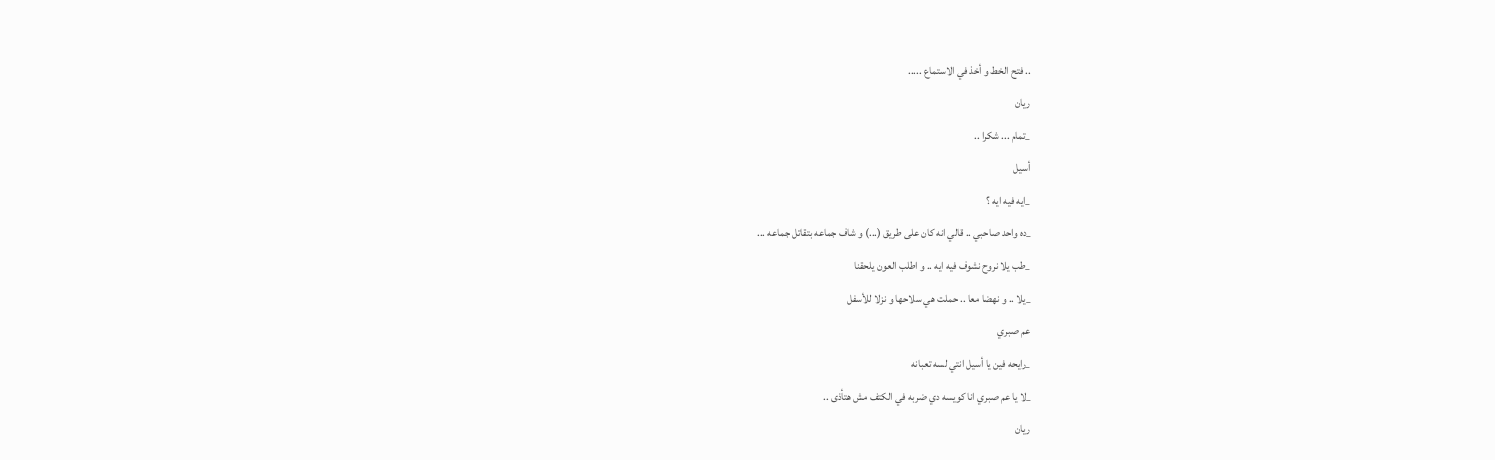.. فتح الخط و أخذ في الاستماع .....
ريان
_تمام ... شكرا ..
أسيل
_ايه فيه ايه ؟
_ده واحد صاحبي .. قالي انه كان على طريق (...) و شاف جماعه بتقاتل جماعه ...
_طب يلا نروح نشوف فيه ايه .. و اطلب العون يلحقنا
_يلا .. و نهضا معا .. حملت هي سلاحها و نزلا للأسفل
عم صبري
_رايحه فين يا أسيل انتي لسه تعبانه
_لا يا عم صبري انا كويسه دي ضربه في الكتف مش هتأذى ..
ريان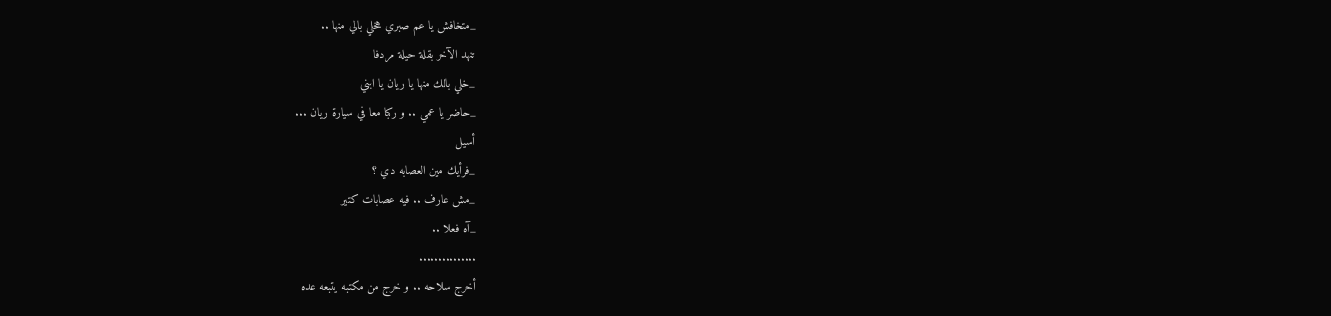_متخافش يا عم صبري هخلي بالي منها ..
تنهد الآخر بقلة حيلة مردفا
_خلي بالك منها يا ريان يا ابني
_حاضر يا عمي .. و ركبا معا في سيارة ريان ...
أسيل
_فرأيك مين العصابه دي ؟
_مش عارف .. فيه عصابات كتير
_آه فعلا ..
...............
أخرج سلاحه .. و خرج من مكتبه يتبعه عده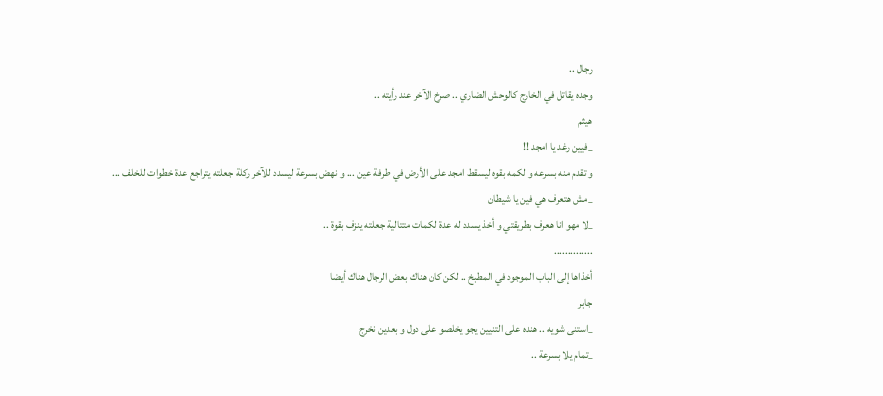رجال ..
وجده يقاتل في الخارج كالوحش الضاري .. صرخ الآخر عند رأيته ..
هيثم
_فيين رغد يا امجد !!
و تقدم منه بسرعه و لكمه بقوه ليسقط امجد على الأرض في طرفة عين ... و نهض بسرعة ليسدد للآخر ركلة جعلته يتراجع عدة خطوات للخلف ...
_مش هتعرف هي فين يا شيطان
_لا مهو انا هعرف بطريقتي و أخذ يسدد له عدة لكمات متتالية جعلته ينزف بقوة ..
..............
أخذاها إلى الباب الموجود في المطبخ .. لكن كان هناك بعض الرجال هناك أيضا
جابر
_استنى شويه .. هنده على التنيين يجو يخلصو على دول و بعدين نخرج
_تمام يلا بسرعة ..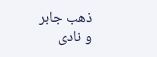ذهب جابر و نادى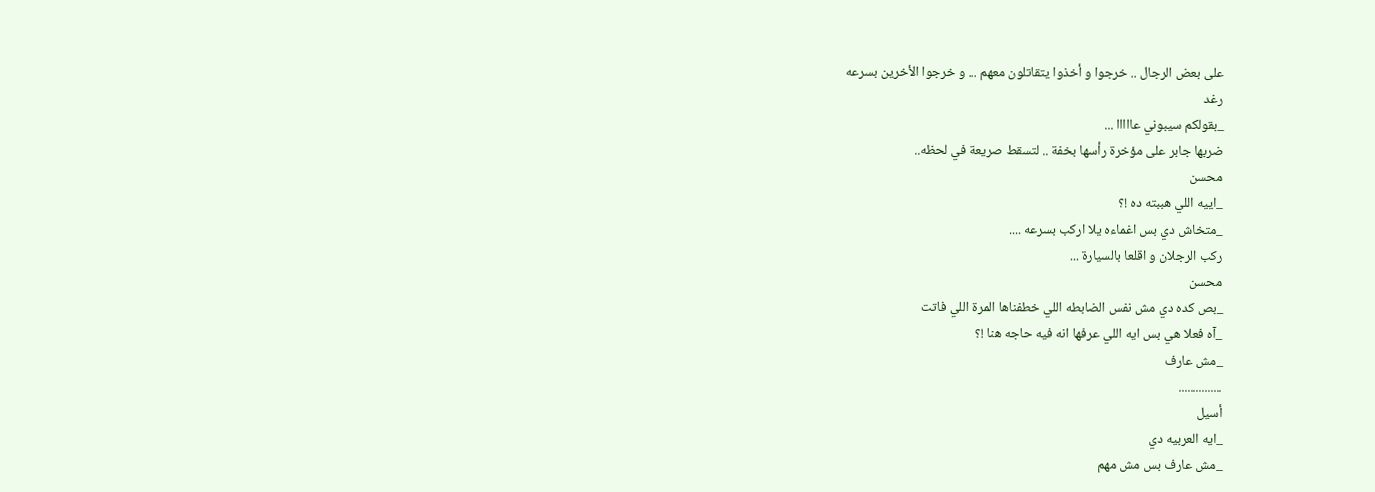على بعض الرجال .. خرجوا و أخذوا يتقاتلون معهم ... و خرجوا الأخرين بسرعه
رغد
_بقولكم سيبوني عااااا ...
ضربها جابر على مؤخرة رأسها بخفة .. لتسقط صريعة في لحظه..
محسن
_اييه اللي هببته ده !؟
_متخاش دي بس اغماءه يلا اركب بسرعه ....
ركب الرجلان و اقلعا بالسيارة ...
محسن
_بص كده دي مش نفس الضابطه اللي خطفناها المرة اللي فاتت
_آه فعلا هي بس ايه اللي عرفها انه فيه حاجه هنا !؟
_مش عارف
...............
أسيل
_ايه العربيه دي
_مش عارف بس مش مهم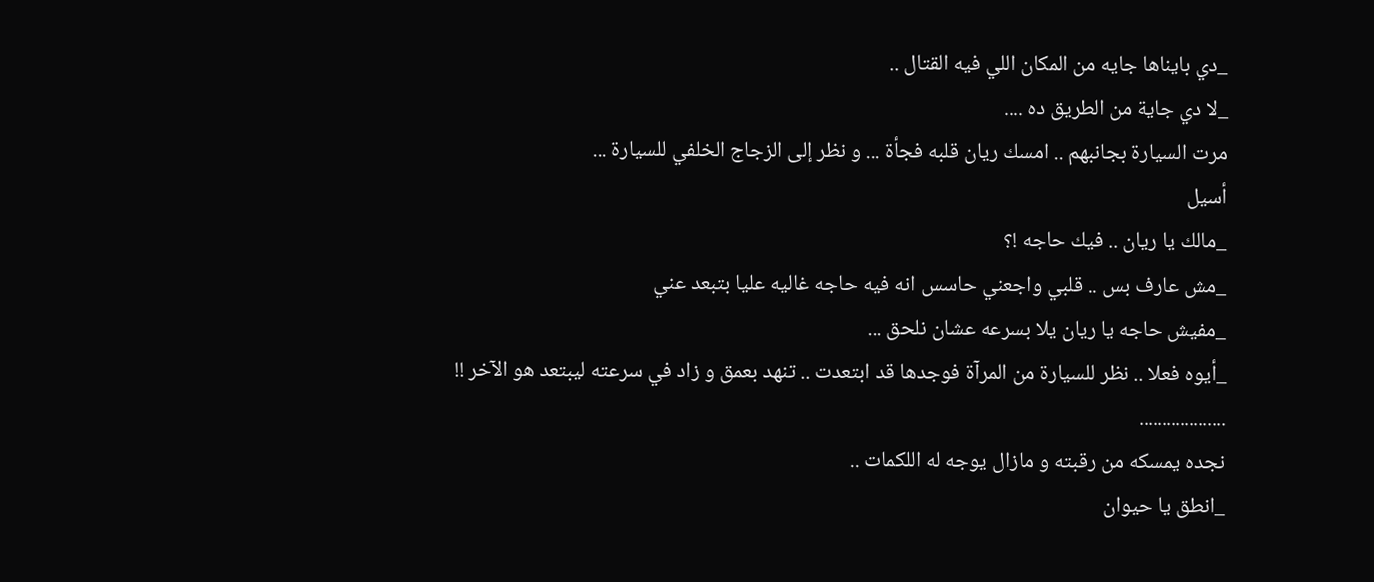_دي بايناها جايه من المكان اللي فيه القتال ..
_لا دي جاية من الطريق ده ....
مرت السيارة بجانبهم .. امسك ريان قلبه فجأة ... و نظر إلى الزجاج الخلفي للسيارة ...
أسيل
_مالك يا ريان .. فيك حاجه !؟
_مش عارف بس .. قلبي واجعني حاسس انه فيه حاجه غاليه عليا بتبعد عني
_مفيش حاجه يا ريان يلا بسرعه عشان نلحق ...
_أيوه فعلا .. نظر للسيارة من المرآة فوجدها قد ابتعدت .. تنهد بعمق و زاد في سرعته ليبتعد هو الآخر !!
...................
نجده يمسكه من رقبته و مازال يوجه له اللكمات ..
_انطق يا حيوان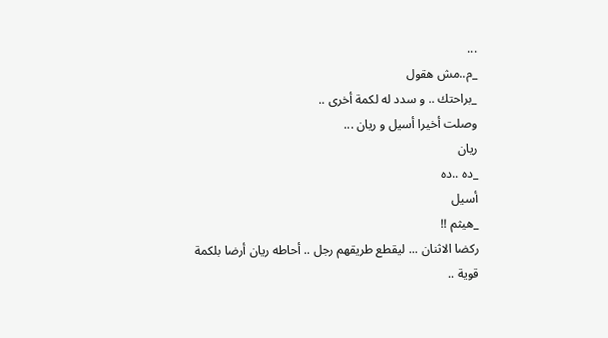...
_م..مش هقول
_براحتك .. و سدد له لكمة أخرى ..
وصلت أخيرا أسيل و ريان ...
ريان
_ده ..ده
أسيل
_هيثم !!
ركضا الاثنان ... ليقطع طريقهم رجل .. أحاطه ريان أرضا بلكمة قوية ..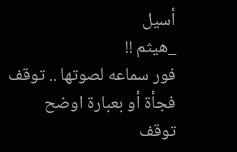أسيل
_هيثم !!
فور سماعه لصوتها .. توقف فجأة أو بعبارة اوضح توقف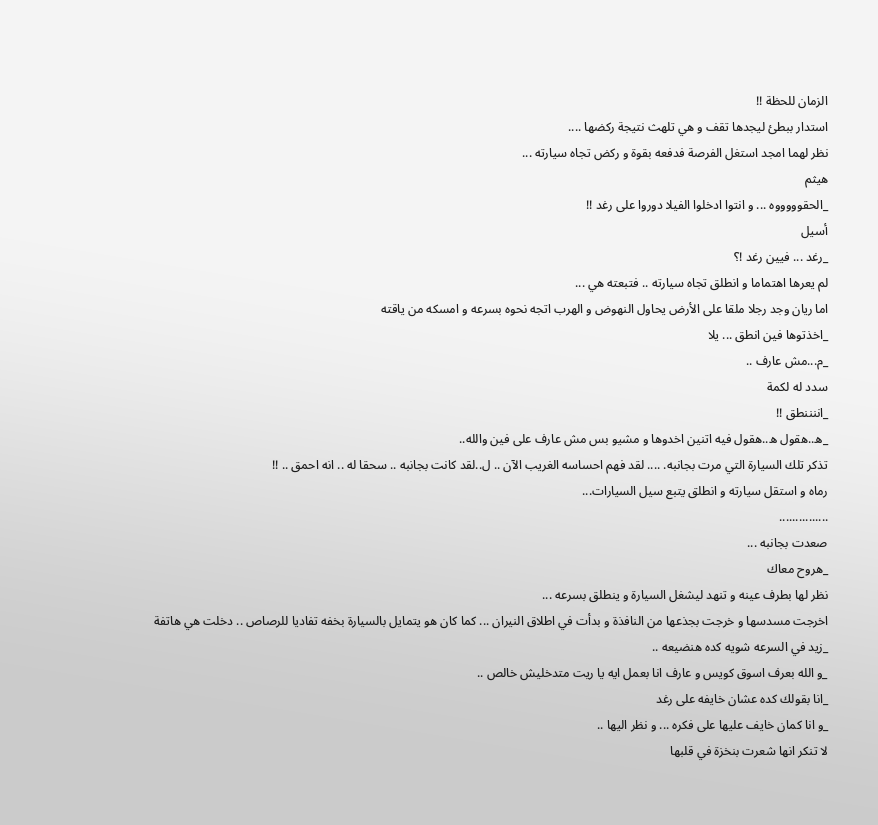الزمان للحظة !!
استدار ببطئ ليجدها تقف و هي تلهث نتيجة ركضها ....
نظر لهما امجد استغل الفرصة فدفعه بقوة و ركض تجاه سيارته ...
هيثم
_الحقوووووه ... و انتوا ادخلوا الفيلا دوروا على رغد !!
أسيل
_رغد ... فيين رغد !؟
لم يعرها اهتماما و انطلق تجاه سيارته .. فتبعته هي ...
اما ريان وجد رجلا ملقا على الأرض يحاول النهوض و الهرب اتجه نحوه بسرعه و امسكه من ياقته
_اخذتوها فين انطق ... يلا
_م...مش عارف ..
سدد له لكمة
_اننننطق !!
_ه..هقول ه..هقول فيه اتنين اخدوها و مشيو بس مش عارف على فين والله..
تذكر تلك السيارة التي مرت بجانبه. .... لقد فهم احساسه الغريب الآن .. ل..لقد كانت بجانبه .. سحقا له .. انه احمق .. !!
رماه و استقل سيارته و انطلق يتبع سيل السيارات...
...............
صعدت بجانبه ...
_هروح معاك
نظر لها بطرف عينه و تنهد ليشغل السيارة و ينطلق بسرعه ...
اخرجت مسدسها و خرجت بجذعها من النافذة و بدأت في اطلاق النيران ... كما كان هو يتمايل بالسيارة بخفه تفاديا للرصاص .. دخلت هي هاتفة
_زيد في السرعه شويه كده هنضيعه ..
_و الله بعرف اسوق كويس و عارف انا بعمل ايه يا ريت متدخليش خالص ..
_انا بقولك كده عشان خايفه على رغد
_و انا كمان خايف عليها على فكره ... و نظر اليها ..
لا تنكر انها شعرت بنخزة في قلبها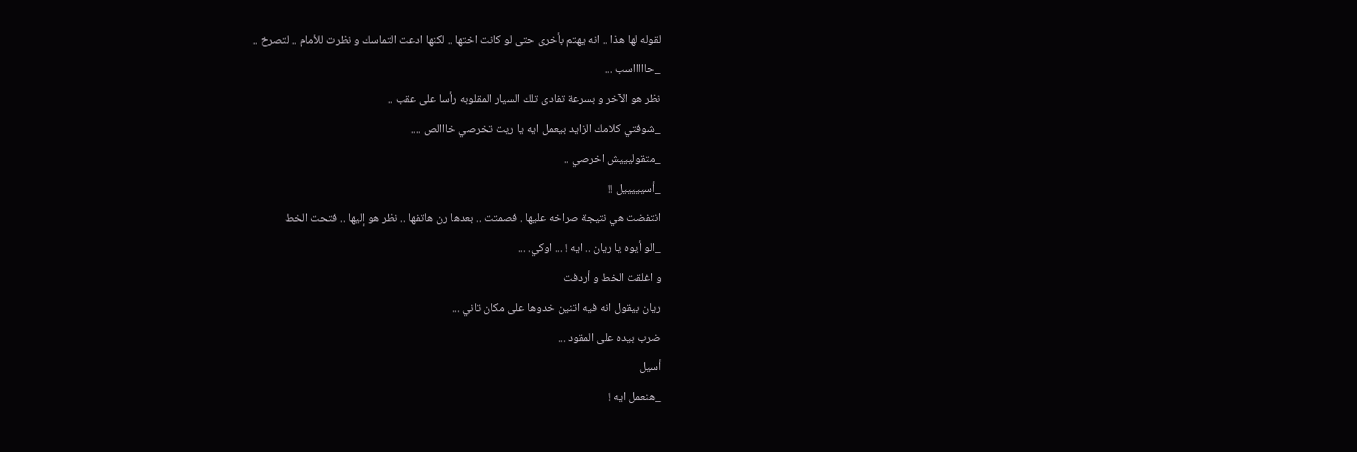لقوله لها هذا .. انه يهتم بأخرى حتى لو كانت اختها .. لكنها ادعت التماسك و نظرت للأمام .. لتصرخ ..
_حاااااسب ...
نظر هو الآخر و بسرعة تفادى تلك السيار المقلوبه رأسا على عقب ..
_شوفتي كلامك الزايد بيعمل ايه يا ريت تخرصي خااالص ....
_متقوليييش اخرصي ..
_أسيييييل !!
انتفضت هي نتيجة صراخه عليها . فصمتت .. بعدها رن هاتفها .. نظر هو إليها .. فتحت الخط
_الو أيوه يا ريان .. ايه ! ... اوكي. ...
و اغلقت الخط و أردفت
ريان بيقول انه فيه اتنين خدوها على مكان تاني ...
ضرب بيده على المقود ...
أسيل
_هنعمل ايه !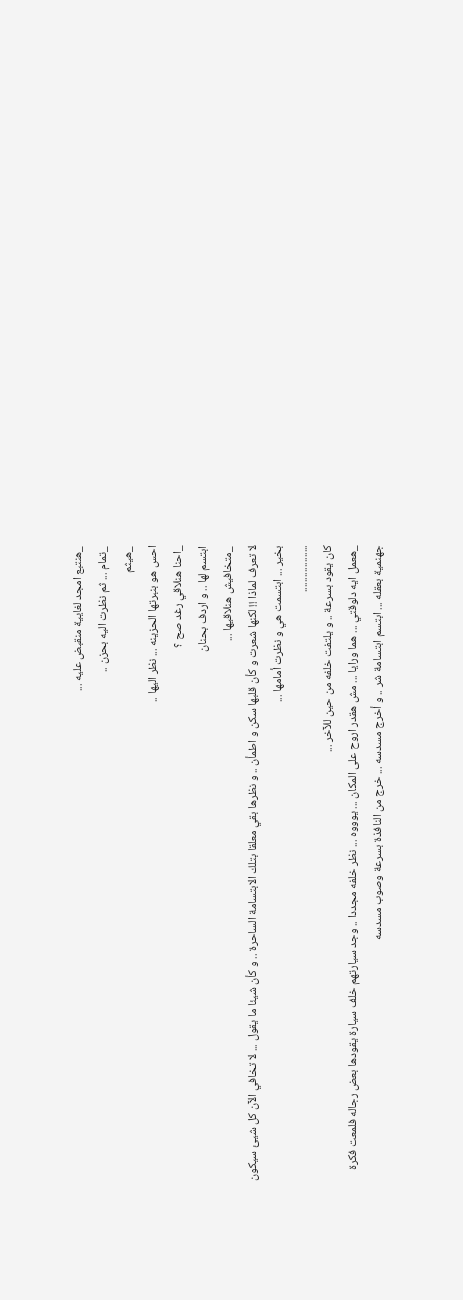_هنتبع امجد لغايية منقبض عليه ...
_تمام ... ثم نظرت اليه بحزن ..
_هيثم
احس هو بنبرتها الحزينه ... نظر اليها ..
_احنا هنلاقي رغد صح ؟
ابتسم لها .. و اردف بحنان
_متخافيش هنلاقيها ...
لا تعرف لماذا !! لكنها شعرت و كأن قلبها سكن و اطمأن .. و نظرها بقي معلقا بتلك الابتسامة الساحرة .. و كأن شيئا ما يقول ... لا تخافي الآن كل شيئ سيكون بخير ... ابتسمت هي و نظرت أمامها ...
...................
كان يقود بسرعة .. و يلتفت خلفه من حين للآخر ...
_هعمل ايه دلوقتي ... هما ورايا ... مش هقدر اروح على المكان ... يوووه ... نظر خلفه مجددا .. وجد سيارتهم خلف سيارة يقودها بعض رجاله فلمعت فكرة جهنمية بعقله ... ابتسم ابتسامة شر .. و أخرج مسدسه ... خرج من النافذة بسرعة وصوب مسدسه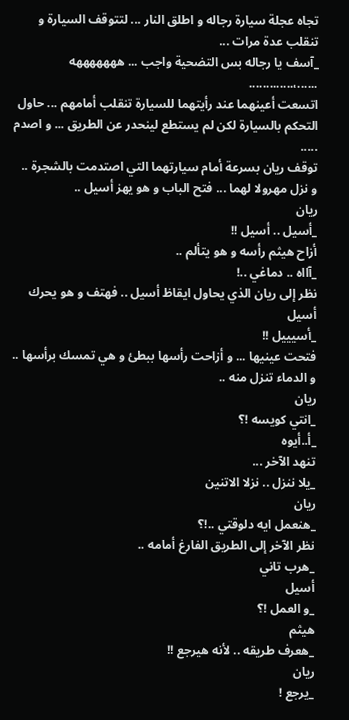تجاه عجلة سيارة رجاله و اطلق النار ... لتتوقف السيارة و تنقلب عدة مرات ...
_آسف يا رجاله بس التضحية واجب ... هههههههه
......،.............
اتسعت أعينهما عند رأيتهما للسيارة تنقلب أمامهم ... حاول التحكم بالسيارة لكن لم يستطع لينحدر عن الطريق ... و اصدم .....
توقف ريان بسرعة أمام سيارتهما التي اصتدمت بالشجرة .. و نزل مهرولا لهما ... فتح الباب و هو يهز أسيل ..
ريان
_أسيل .. أسيل !!
أزاح هيثم رأسه و هو يتألم ..
_آااه .. دماغي ..!
نظر إلى ريان الذي يحاول ايقاظ أسيل .. فهتف و هو يحرك أسيل
_أسيييل !!
فتحت عينيها ... و أزاحت رأسها ببطئ و هي تمسك برأسها .. و الدماء تنزل منه ..
ريان
_انتي كويسه !؟
_أ..أيوه
تنهد الآخر ...
_يلا ننزل .. نزلا الاتنين
ريان
_هنعمل ايه دلوقتي ..!؟
نظر الآخر إلى الطريق الفارغ أمامه ..
_هرب تاني
أسيل
_و العمل !؟
هيثم
_هعرف طريقه .. لأنه هيرجع !!
ريان
_يرجع !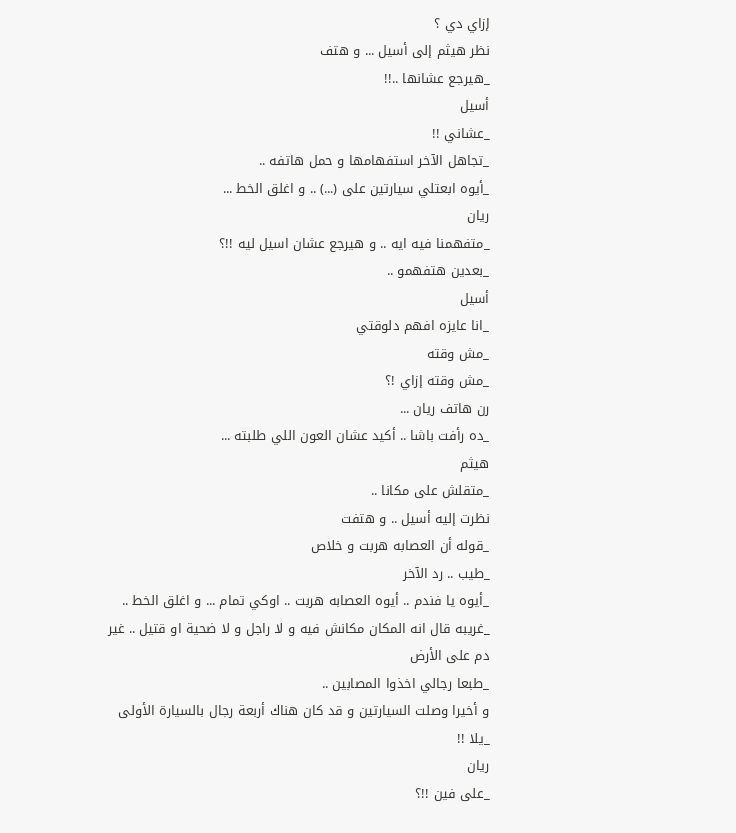إزاي دي ؟
نظر هيثم إلى أسيل ... و هتف
_هيرجع عشانها ..!!
أسيل
_عشاني !!
_تجاهل الآخر استفهامها و حمل هاتفه ..
_أيوه ابعتلي سيارتين على (...) .. و اغلق الخط ...
ريان
_متفهمنا فيه ايه .. و هيرجع عشان اسيل ليه !!؟
_بعدين هتفهمو ..
أسيل
_انا عايزه افهم دلوقتي
_مش وقته
_مش وقته إزاي !؟
رن هاتف ريان ...
_ده رأفت باشا .. أكيد عشان العون اللي طلبته ...
هيثم
_متقلش على مكانا ..
نظرت إليه أسيل .. و هتفت
_قوله أن العصابه هربت و خلاص
_طيب .. رد الآخر
_أيوه يا فندم .. أيوه العصابه هربت .. اوكي تمام ... و اغلق الخط ..
_غريبه قال انه المكان مكانش فيه و لا راجل و لا ضحية او قتيل .. غير دم على الأرض
_طبعا رجالي اخذوا المصابين ..
و أخيرا وصلت السيارتين و قد كان هناك أربعة رجال بالسيارة الأولى
_يلا !!
ريان
_على فين !!؟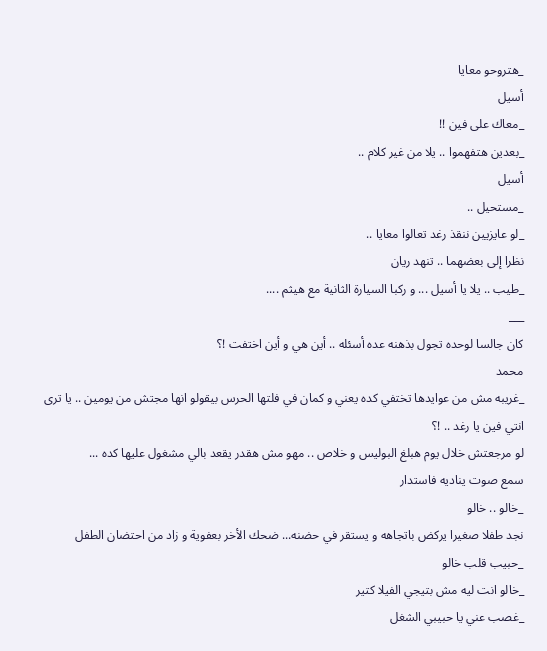_هتروحو معايا
أسيل
_معاك على فين !!
_بعدين هتفهموا .. يلا من غير كلام ..
أسيل
_مستحيل ..
_لو عايزيين ننقذ رغد تعالوا معايا ..
نظرا إلى بعضهما .. تنهد ريان
_طيب .. يلا يا أسيل ... و ركبا السيارة الثانية مع هيثم ....
___
كان جالسا لوحده تجول بذهنه عده أسئله .. أين هي و أين اختفت !؟
محمد
_غريبه مش من عوايدها تختفي كده يعني و كمان في فلتها الحرس بيقولو انها مجتش من يومين .. يا ترى انتي فين يا رغد .. !؟
لو مرجعتش خلال يوم هبلغ البوليس و خلاص .. مهو مش هقدر يقعد بالي مشغول عليها كده ...
سمع صوت يناديه فاستدار
_خالو .. خالو
نجد طفلا صغيرا يركض باتجاهه و يستقر في حضنه... ضحك الأخر بعفوية و زاد من احتضان الطفل
_حبيب قلب خالو
_خالو انت ليه مش بتيجي الفيلا كتير
_غصب عني يا حبيبي الشغل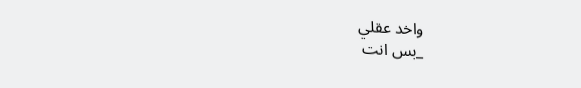واخد عقلي
_بس انت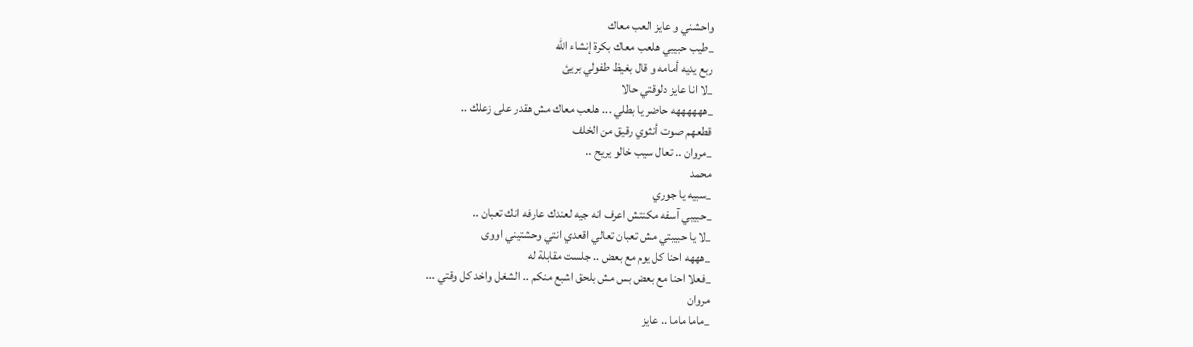واحشني و عايز العب معاك
_طيب حبيبي هلعب معاك بكرة إنشاء الله
ربع يديه أمامه و قال بغيظ طفولي بريئ
_لا انا عايز دلوقتي حالا
_ههههههه حاضر يا بطلي ... هلعب معاك مش هقدر على زعلك ..
قطعهم صوت أنثوي رقيق من الخلف
_مروان .. تعال سيب خالو يريح ..
محمد
_سبيه يا جوري
_حبيبي آسفه مكنتش اعرف انه جيه لعندك عارفه انك تعبان ..
_لا يا حبيبتي مش تعبان تعالي اقعدي انتي وحشتيني اووى
_هههه احنا كل يوم مع بعض .. جلست مقابلة له
_فعلا احنا مع بعض بس مش بلحق اشبع منكم .. الشغل واخد كل وقتي ...
مروان
_ماما ماما .. عايز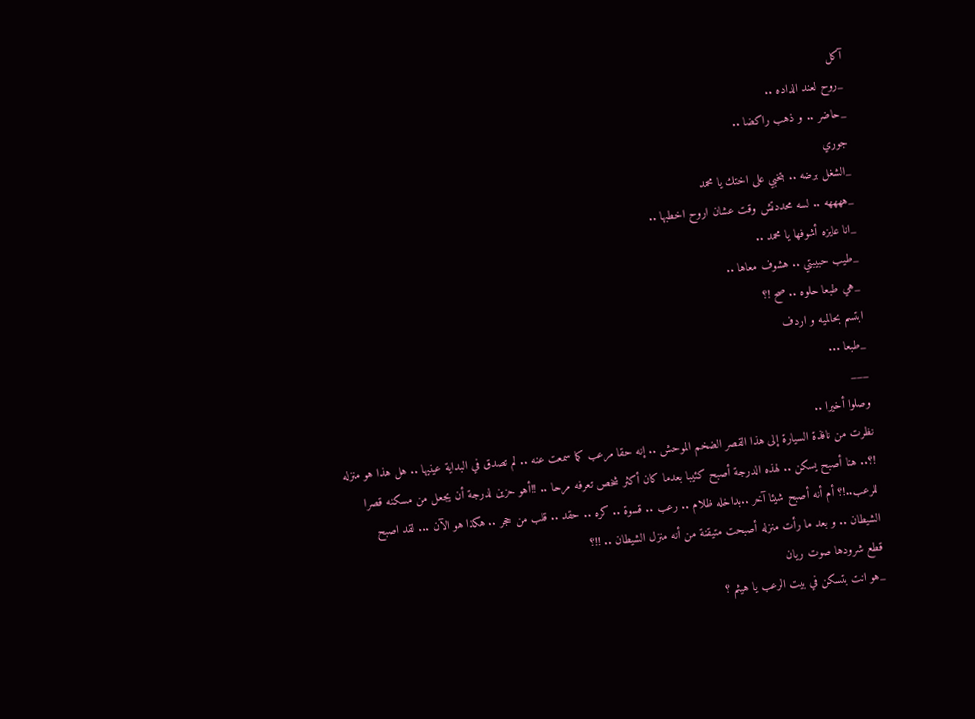آكل
_روح لعند الداده ..
_حاضر .. و ذهب راكضا ..
جوري
_الشغل برضه .. بتخبي على اختك يا محمد
_ههههه .. لسه محددتش وقت عشان اروح اخطبها ..
_انا عايزه أشوفها يا محمد ..
_طيب حبيبتي .. هشوف معاها ..
_هي طبعا حلوه .. صح !؟
ابتسم بحالميه و اردف
_طبعا ...
___
وصلوا أخيرا ..
نظرت من نافذة السيارة إلى هذا القصر الضخم الموحش .. إنه حقا مرعب كما سمعت عنه .. لم تصدق في البداية عينيها .. هل هذا هو منزله !؟.. هنا أصبح يسكن .. لهذه الدرجة أصبح كئيبا بعدما كان أكثر شخص تعرفه مرحا .. !!أهو حزين لدرجة أن يجعل من مسكنه قصرا للرعب..!؟ أم أنه أصبح شيئا آخر ..بداخله ظلام .. رعب .. قسوة .. كره .. حقد .. قلب من حجر .. هكذا هو الآن ... لقد اصبح الشيطان .. و بعد ما رأت منزله أصبحت متيقنة من أنه منزل الشيطان .. !!؟
قطع شرودها صوت ريان
_هو انت بتسكن في بيت الرعب يا هيثم ؟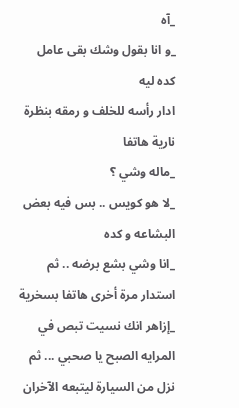_آه
_و انا بقول وشك بقى عامل كده ليه
ادار رأسه للخلف و رمقه بنظرة نارية هاتفا
_ماله وشي ؟
_لا هو كويس .. بس فيه بعض البشاعه و كده
_انا وشي بشع برضه .. ثم استدار مرة أخرى هاتفا بسخرية
_إزاهر انك نسيت تبص في المرايه الصبح يا صحبي ... ثم نزل من السيارة ليتبعه الآخران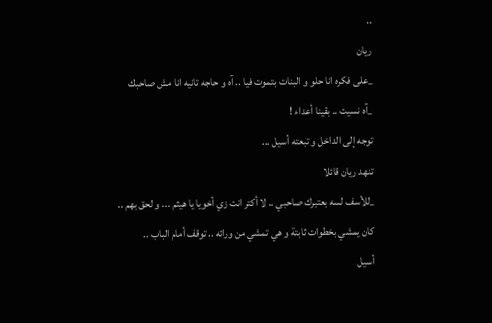..
ريان
_على فكره انا حلو و البنات بتموت فيا .. آه و حاجه تانيه انا مش صاحبك
_آه نسيت .. بقينا أعداء !
توجه إلى الداخل و تبعته أسيل ...
تنهد ريان قائلا
_للأسف لسه بعتبرك صاحبي .. لا أكتر انت زي أخويا يا هيثم ... و لحق بهم ..
كان يمشي بخطوات ثابتة و هي تمشي من ورائه .. توقف أمام الباب ..
أسيل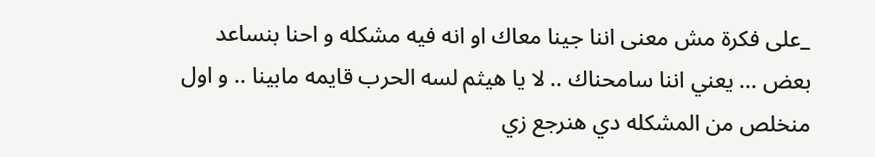_على فكرة مش معنى اننا جينا معاك او انه فيه مشكله و احنا بنساعد بعض ... يعني اننا سامحناك .. لا يا هيثم لسه الحرب قايمه مابينا .. و اول منخلص من المشكله دي هنرجع زي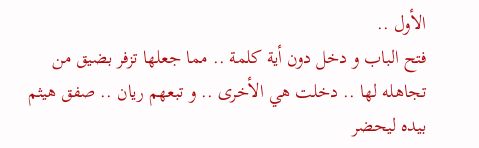الأول ..
فتح الباب و دخل دون أية كلمة .. مما جعلها تزفر بضيق من تجاهله لها .. دخلت هي الأخرى .. و تبعهم ريان .. صفق هيثم بيده ليحضر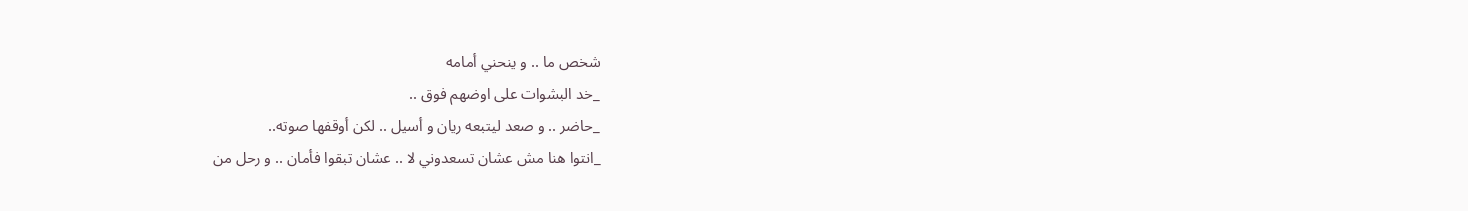شخص ما .. و ينحني أمامه
_خد البشوات على اوضهم فوق ..
_حاضر .. و صعد ليتبعه ريان و أسيل .. لكن أوقفها صوته..
_انتوا هنا مش عشان تسعدوني لا .. عشان تبقوا فأمان .. و رحل من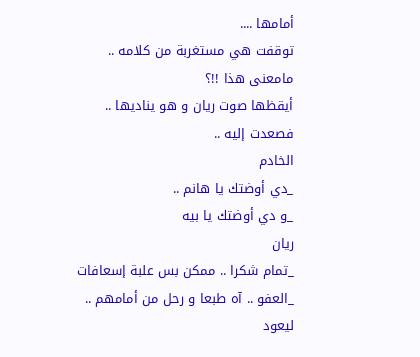أمامها ....
توقفت هي مستغربة من كلامه .. مامعنى هذا !!؟
أيقظها صوت ريان و هو يناديها .. فصعدت إليه ..
الخادم
_دي أوضتك يا هانم ..
_و دي أوضتك يا بيه
ريان
_تمام شكرا .. ممكن بس علبة إسعافات
_العفو .. آه طبعا و رحل من أمامهم .. ليعود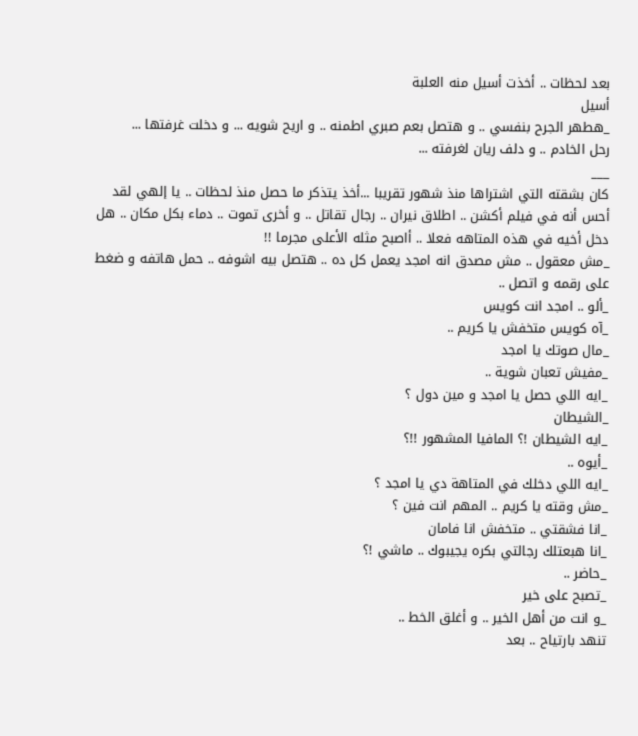بعد لحظات .. أخذت أسيل منه العلبة
أسيل
_هطهر الجرح بنفسي .. و هتصل بعم صبري اطمنه .. و اريح شويه ... و دخلت غرفتها ...
رحل الخادم .. و دلف ريان لغرفته ...
___
كان بشقته التي اشتراها منذ شهور تقريبا ...أخذ يتذكر ما حصل منذ لحظات .. يا إلهي لقد أحس أنه في فيلم أكشن .. اطلاق نيران .. رجال تقاتل .. و أخرى تموت .. دماء بكل مكان .. هل دخل أخيه في هذه المتاهه فعلا .. أاصبح مثله الأعلى مجرما !!
_مش معقول .. مش مصدق انه امجد يعمل كل ده .. هتصل بيه اشوفه .. حمل هاتفه و ضغط على رقمه و اتصل ..
_ألو .. امجد انت كويس
_آه كويس متخفش يا كريم ..
_مال صوتك يا امجد
_مفيش تعبان شوية ..
_ايه اللي حصل يا امجد و مين دول ؟
_الشيطان
_ايه الشيطان !؟ المافيا المشهور !!؟
_أيوه ..
_ايه اللي دخلك في المتاهة دي يا امجد ؟
_مش وقته يا كريم .. المهم انت فين ؟
_انا فشقتي .. متخفش انا فامان
_انا هبعتلك رجالتي بكره يجيبوك .. ماشي !؟
_حاضر ..
_تصبح على خير
_و انت من أهل الخير .. و أغلق الخط ..
تنهد بارتياح .. بعد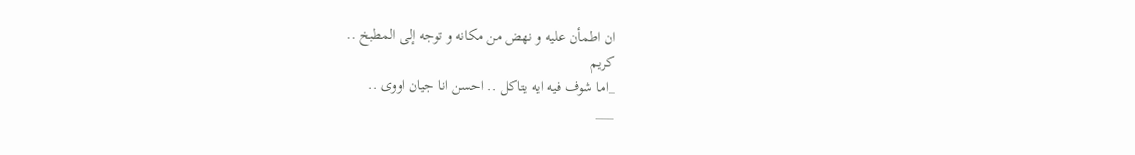ان اطمأن عليه و نهض من مكانه و توجه إلى المطبخ ..
كريم
_اما شوف فيه ايه يتاكل .. احسن انا جيان اووى ..
___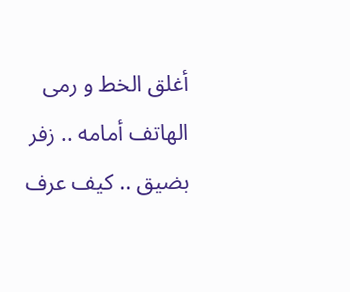أغلق الخط و رمى الهاتف أمامه .. زفر بضيق .. كيف عرف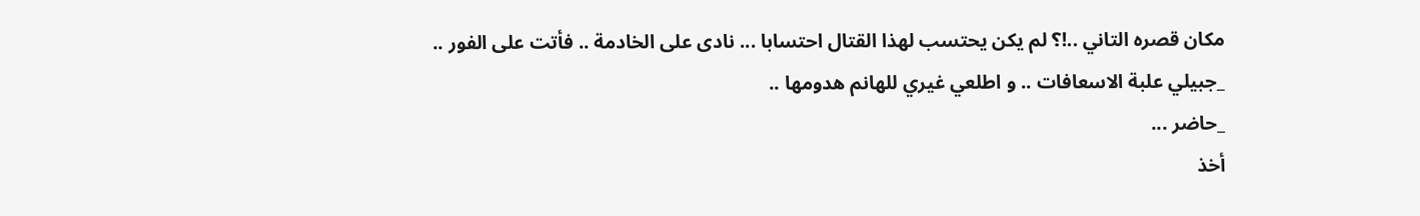مكان قصره التاني ..!؟ لم يكن يحتسب لهذا القتال احتسابا ... نادى على الخادمة .. فأتت على الفور ..
_جبيلي علبة الاسعافات .. و اطلعي غيري للهانم هدومها ..
_حاضر ...
أخذ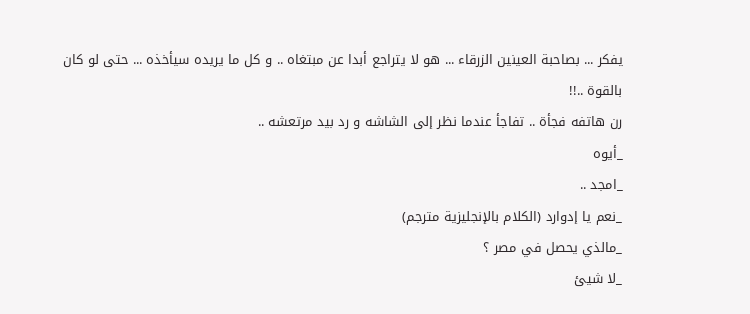يفكر ... بصاحبة العينين الزرقاء ... هو لا يتراجع أبدا عن مبتغاه .. و كل ما يريده سيأخذه ... حتى لو كان بالقوة ..!!
رن هاتفه فجأة .. تفاجأ عندما نظر إلى الشاشه و رد بيد مرتعشه ..
_أيوه
_امجد ..
_نعم يا إدوارد (الكلام بالإنجليزية مترجم)
_مالذي يحصل في مصر ؟
_لا شيئ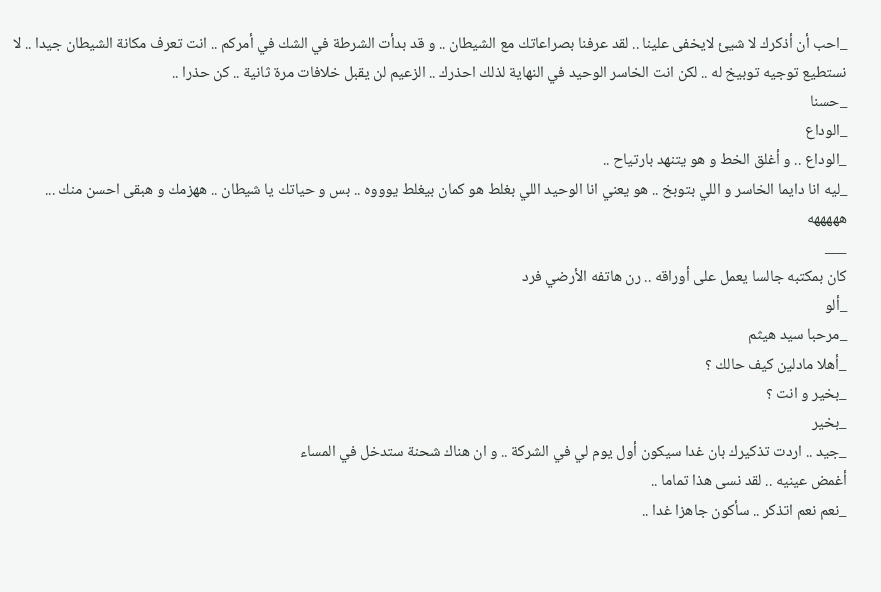_احب أن أذكرك لا شيئ لايخفى علينا .. لقد عرفنا بصراعاتك مع الشيطان .. و قد بدأت الشرطة في الشك في أمركم .. انت تعرف مكانة الشيطان جيدا .. لا نستطيع توجيه توبيخ له .. لكن انت الخاسر الوحيد في النهاية لذلك احذرك .. الزعيم لن يقبل خلافات مرة ثانية .. كن حذرا ..
_حسنا
_الوداع
_الوداع .. و أغلق الخط و هو يتنهد بارتياح ..
_ليه انا دايما الخاسر و اللي بتوبخ .. هو يعني انا الوحيد اللي بغلط هو كمان بيغلط يوووه .. بس و حياتك يا شيطان .. ههزمك و هبقى احسن منك ... هههههه
___
كان بمكتبه جالسا يعمل على أوراقه .. رن هاتفه الأرضي فرد
_ألو
_مرحبا سيد هيثم
_أهلا مادلين كيف حالك ؟
_بخير و انت ؟
_بخير
_جيد .. اردت تذكيرك بان غدا سيكون أول يوم لي في الشركة .. و ان هناك شحنة ستدخل في المساء
أغمض عينيه .. لقد نسى هذا تماما ..
_نعم نعم اتذكر .. سأكون جاهزا غدا ..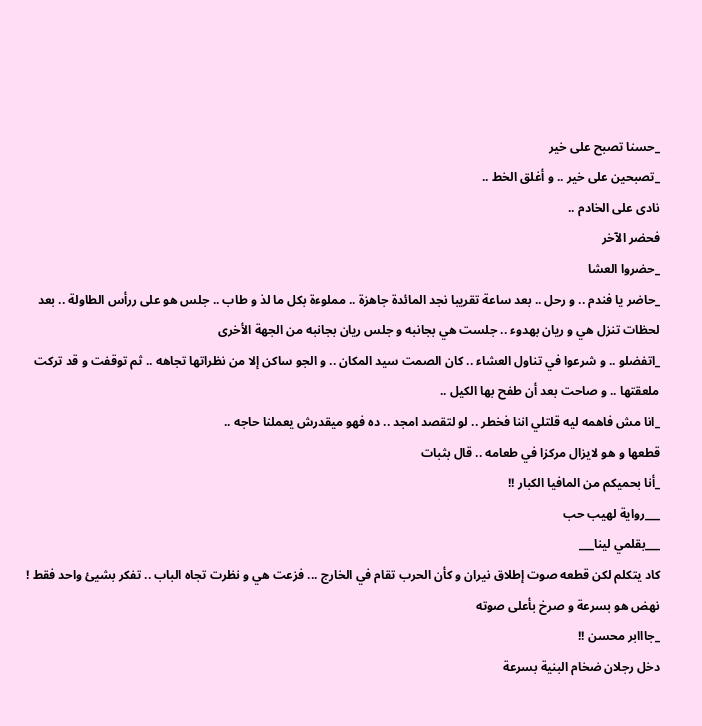_حسنا تصبح على خير
_تصبحين على خير .. و أغلق الخط ..
نادى على الخادم ..
فحضر الآخر
_حضروا العشا
_حاضر يا فندم .. و رحل .. بعد ساعة تقريبا نجد المائدة جاهزة .. مملوءة بكل ما لذ و طاب .. جلس هو على ررأس الطاولة .. بعد لحظات تنزل هي و ريان بهدوء .. جلست هي بجانبه و جلس ريان بجانبه من الجهة الأخرى
_اتفضلو .. و شرعوا في تناول العشاء .. كان الصمت سيد المكان .. و الجو ساكن إلا من نظراتها تجاهه .. ثم توقفت و قد تركت ملعقتها .. و صاحت بعد أن طفح بها الكيل ..
_انا مش فاهمه ليه قلتلي اننا فخطر .. لو لتقصد امجد .. ده فهو ميقدرش يعملنا حاجه ..
قطعها و هو لايزال مركزا في طعامه .. قال بثبات
_أنا بحميكم من المافيا الكبار !!
___رواية لهيب حب
___بقلمي لينا___
كاد يتكلم لكن قطعه صوت إطلاق نيران و كأن الحرب تقام في الخارج ... فزعت هي و نظرت تجاه الباب .. تفكر بشيئ واحد فقط !
نهض هو بسرعة و صرخ بأعلى صوته
_جااابر محسن !!
دخل رجلان ضخام البنية بسرعة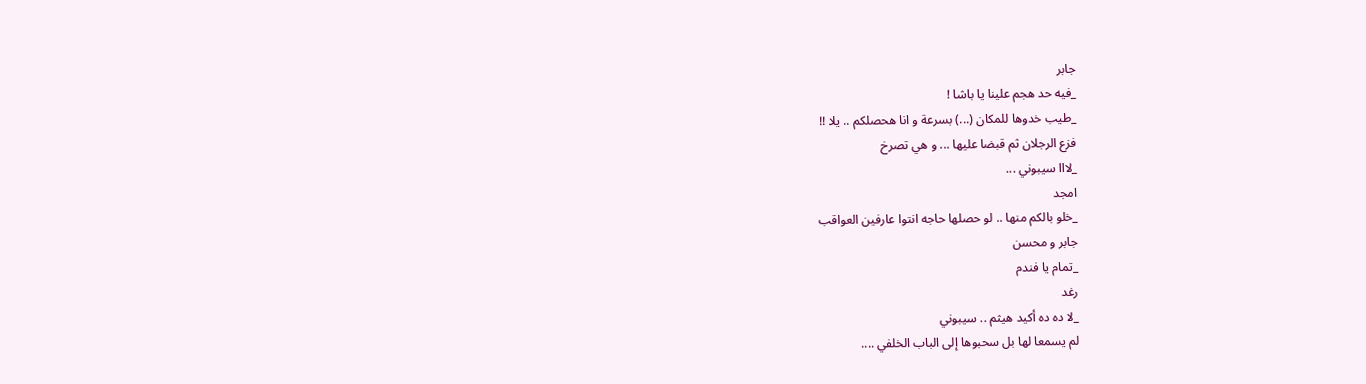جابر
_فيه حد هجم علينا يا باشا !
_طيب خدوها للمكان (...) بسرعة و انا هحصلكم .. يلا !!
فزع الرجلان ثم قبضا عليها ... و هي تصرخ
_لااا سيبوني ...
امجد
_خلو بالكم منها .. لو حصلها حاجه انتوا عارفين العواقب
جابر و محسن
_تمام يا فندم
رغد
_لا ده ده أكيد هيثم .. سيبوني
لم يسمعا لها بل سحبوها إلى الباب الخلفي ....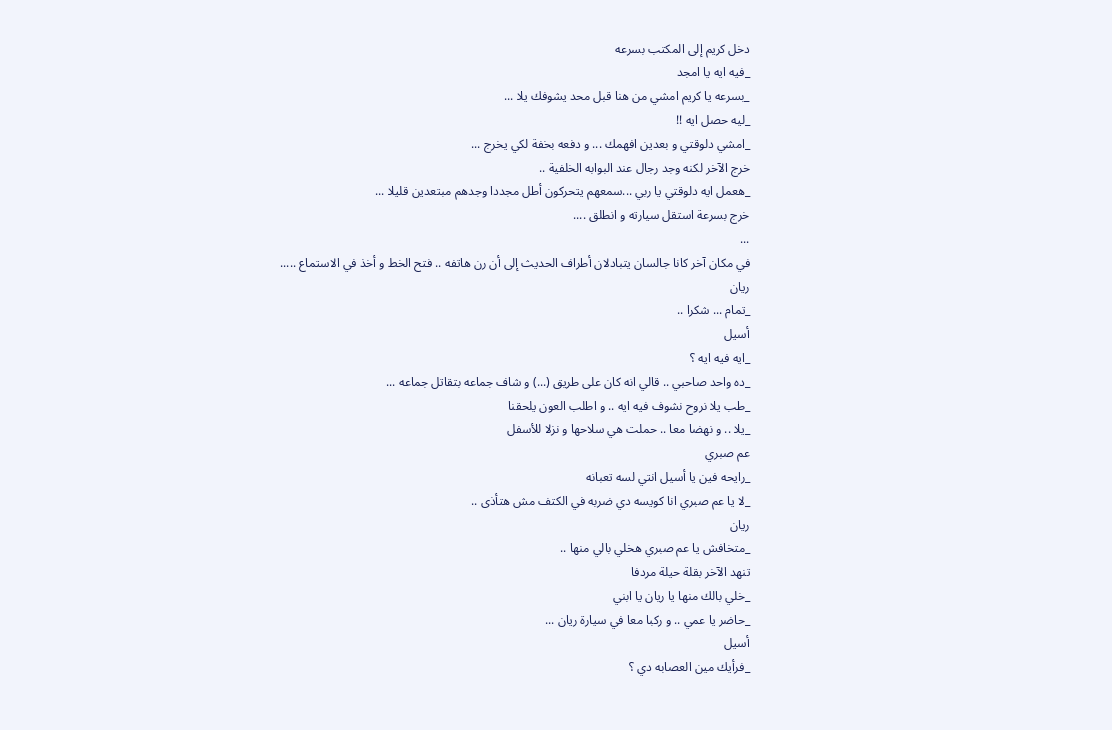دخل كريم إلى المكتب بسرعه
_فيه ايه يا امجد
_بسرعه يا كريم امشي من هنا قبل محد يشوفك يلا ...
_ليه حصل ايه !!
_امشي دلوقتي و بعدين افهمك ... و دفعه بخفة لكي يخرج ...
خرج الآخر لكنه وجد رجال عند البوابه الخلفية ..
_هعمل ايه دلوقتي يا ربي ...سمعهم يتحركون أطل مجددا وجدهم مبتعدين قليلا ...
خرج بسرعة استقل سيارته و انطلق ....
...
في مكان آخر كانا جالسان يتبادلان أطراف الحديث إلى أن رن هاتفه .. فتح الخط و أخذ في الاستماع .....
ريان
_تمام ... شكرا ..
أسيل
_ايه فيه ايه ؟
_ده واحد صاحبي .. قالي انه كان على طريق (...) و شاف جماعه بتقاتل جماعه ...
_طب يلا نروح نشوف فيه ايه .. و اطلب العون يلحقنا
_يلا .. و نهضا معا .. حملت هي سلاحها و نزلا للأسفل
عم صبري
_رايحه فين يا أسيل انتي لسه تعبانه
_لا يا عم صبري انا كويسه دي ضربه في الكتف مش هتأذى ..
ريان
_متخافش يا عم صبري هخلي بالي منها ..
تنهد الآخر بقلة حيلة مردفا
_خلي بالك منها يا ريان يا ابني
_حاضر يا عمي .. و ركبا معا في سيارة ريان ...
أسيل
_فرأيك مين العصابه دي ؟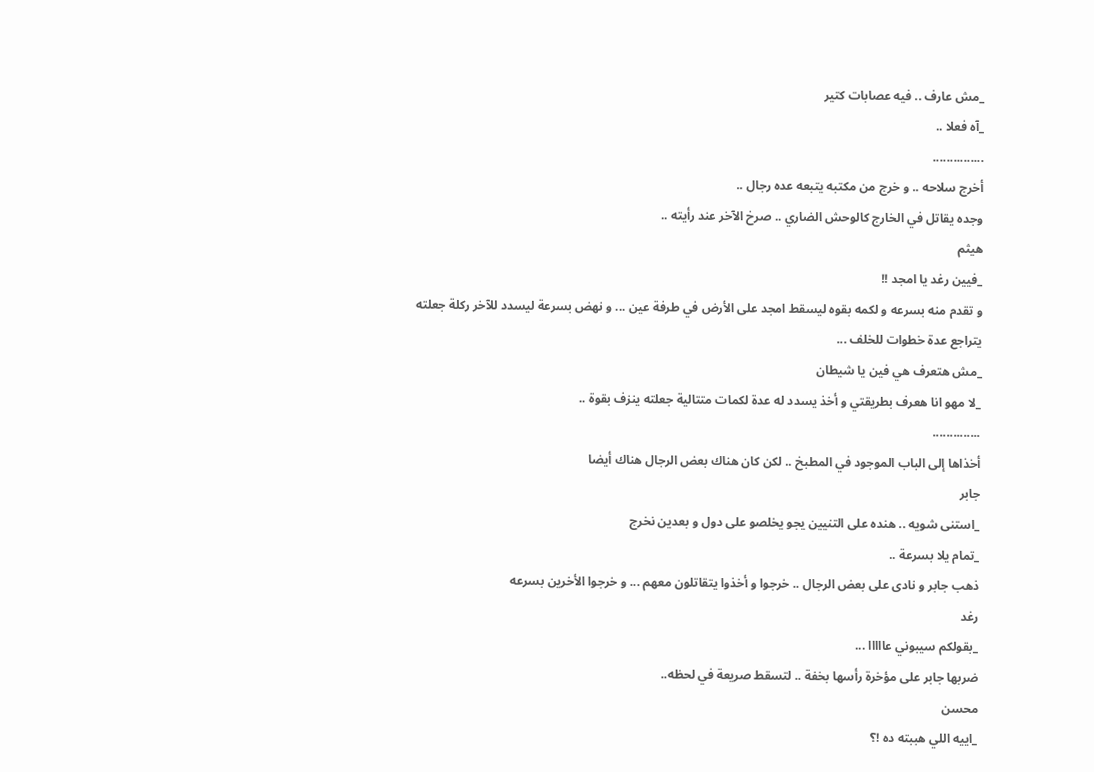_مش عارف .. فيه عصابات كتير
_آه فعلا ..
...............
أخرج سلاحه .. و خرج من مكتبه يتبعه عده رجال ..
وجده يقاتل في الخارج كالوحش الضاري .. صرخ الآخر عند رأيته ..
هيثم
_فيين رغد يا امجد !!
و تقدم منه بسرعه و لكمه بقوه ليسقط امجد على الأرض في طرفة عين ... و نهض بسرعة ليسدد للآخر ركلة جعلته يتراجع عدة خطوات للخلف ...
_مش هتعرف هي فين يا شيطان
_لا مهو انا هعرف بطريقتي و أخذ يسدد له عدة لكمات متتالية جعلته ينزف بقوة ..
..............
أخذاها إلى الباب الموجود في المطبخ .. لكن كان هناك بعض الرجال هناك أيضا
جابر
_استنى شويه .. هنده على التنيين يجو يخلصو على دول و بعدين نخرج
_تمام يلا بسرعة ..
ذهب جابر و نادى على بعض الرجال .. خرجوا و أخذوا يتقاتلون معهم ... و خرجوا الأخرين بسرعه
رغد
_بقولكم سيبوني عااااا ...
ضربها جابر على مؤخرة رأسها بخفة .. لتسقط صريعة في لحظه..
محسن
_اييه اللي هببته ده !؟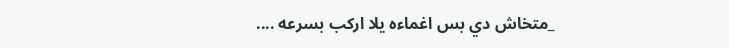_متخاش دي بس اغماءه يلا اركب بسرعه ....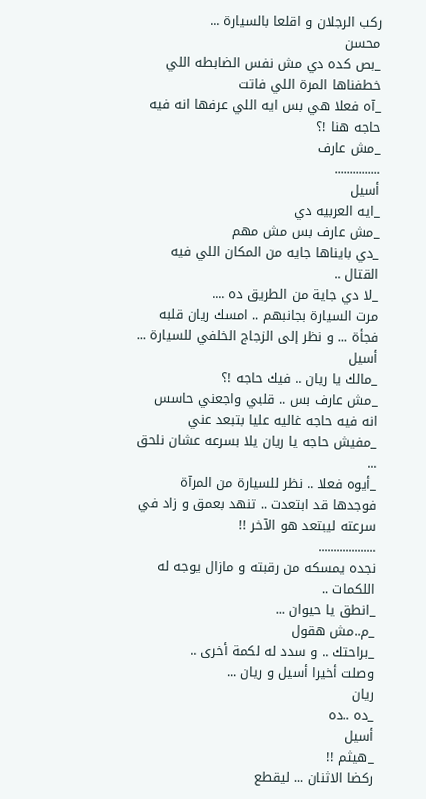ركب الرجلان و اقلعا بالسيارة ...
محسن
_بص كده دي مش نفس الضابطه اللي خطفناها المرة اللي فاتت
_آه فعلا هي بس ايه اللي عرفها انه فيه حاجه هنا !؟
_مش عارف
...............
أسيل
_ايه العربيه دي
_مش عارف بس مش مهم
_دي بايناها جايه من المكان اللي فيه القتال ..
_لا دي جاية من الطريق ده ....
مرت السيارة بجانبهم .. امسك ريان قلبه فجأة ... و نظر إلى الزجاج الخلفي للسيارة ...
أسيل
_مالك يا ريان .. فيك حاجه !؟
_مش عارف بس .. قلبي واجعني حاسس انه فيه حاجه غاليه عليا بتبعد عني
_مفيش حاجه يا ريان يلا بسرعه عشان نلحق ...
_أيوه فعلا .. نظر للسيارة من المرآة فوجدها قد ابتعدت .. تنهد بعمق و زاد في سرعته ليبتعد هو الآخر !!
...................
نجده يمسكه من رقبته و مازال يوجه له اللكمات ..
_انطق يا حيوان ...
_م..مش هقول
_براحتك .. و سدد له لكمة أخرى ..
وصلت أخيرا أسيل و ريان ...
ريان
_ده ..ده
أسيل
_هيثم !!
ركضا الاثنان ... ليقطع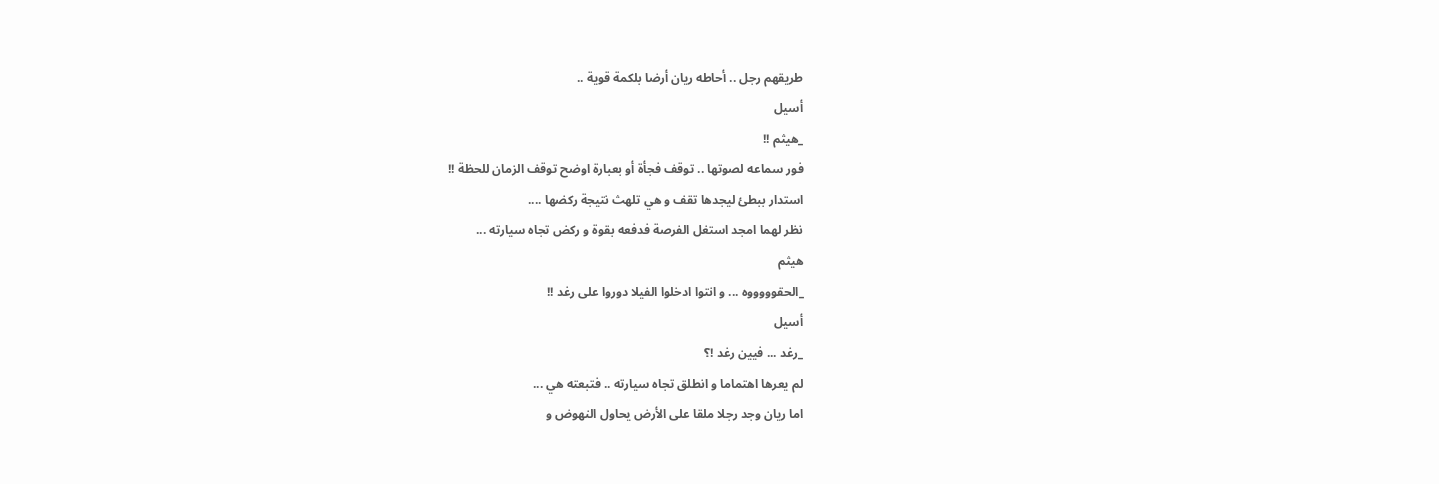طريقهم رجل .. أحاطه ريان أرضا بلكمة قوية ..
أسيل
_هيثم !!
فور سماعه لصوتها .. توقف فجأة أو بعبارة اوضح توقف الزمان للحظة !!
استدار ببطئ ليجدها تقف و هي تلهث نتيجة ركضها ....
نظر لهما امجد استغل الفرصة فدفعه بقوة و ركض تجاه سيارته ...
هيثم
_الحقوووووه ... و انتوا ادخلوا الفيلا دوروا على رغد !!
أسيل
_رغد ... فيين رغد !؟
لم يعرها اهتماما و انطلق تجاه سيارته .. فتبعته هي ...
اما ريان وجد رجلا ملقا على الأرض يحاول النهوض و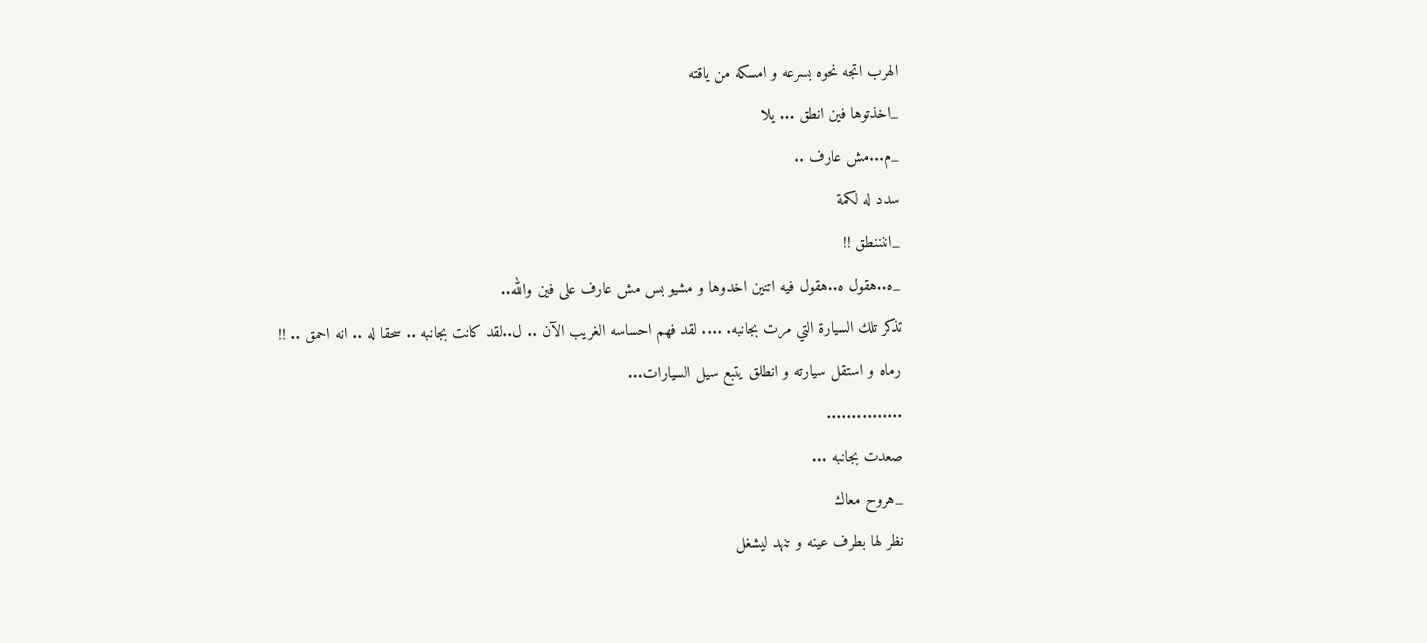الهرب اتجه نحوه بسرعه و امسكه من ياقته
_اخذتوها فين انطق ... يلا
_م...مش عارف ..
سدد له لكمة
_اننننطق !!
_ه..هقول ه..هقول فيه اتنين اخدوها و مشيو بس مش عارف على فين والله..
تذكر تلك السيارة التي مرت بجانبه. .... لقد فهم احساسه الغريب الآن .. ل..لقد كانت بجانبه .. سحقا له .. انه احمق .. !!
رماه و استقل سيارته و انطلق يتبع سيل السيارات...
...............
صعدت بجانبه ...
_هروح معاك
نظر لها بطرف عينه و تنهد ليشغل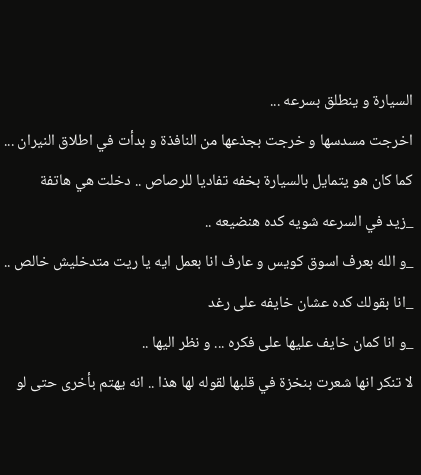السيارة و ينطلق بسرعه ...
اخرجت مسدسها و خرجت بجذعها من النافذة و بدأت في اطلاق النيران ... كما كان هو يتمايل بالسيارة بخفه تفاديا للرصاص .. دخلت هي هاتفة
_زيد في السرعه شويه كده هنضيعه ..
_و الله بعرف اسوق كويس و عارف انا بعمل ايه يا ريت متدخليش خالص ..
_انا بقولك كده عشان خايفه على رغد
_و انا كمان خايف عليها على فكره ... و نظر اليها ..
لا تنكر انها شعرت بنخزة في قلبها لقوله لها هذا .. انه يهتم بأخرى حتى لو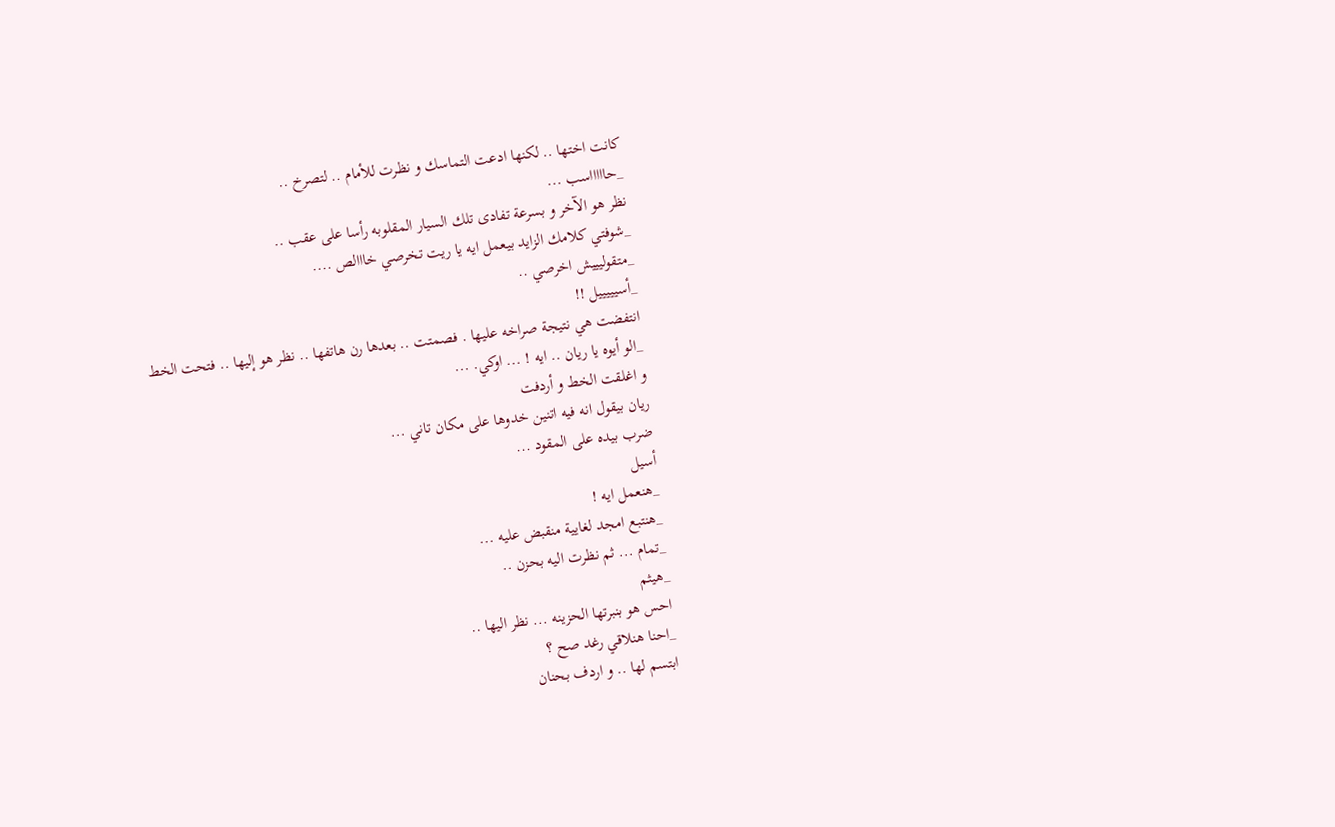كانت اختها .. لكنها ادعت التماسك و نظرت للأمام .. لتصرخ ..
_حاااااسب ...
نظر هو الآخر و بسرعة تفادى تلك السيار المقلوبه رأسا على عقب ..
_شوفتي كلامك الزايد بيعمل ايه يا ريت تخرصي خااالص ....
_متقوليييش اخرصي ..
_أسيييييل !!
انتفضت هي نتيجة صراخه عليها . فصمتت .. بعدها رن هاتفها .. نظر هو إليها .. فتحت الخط
_الو أيوه يا ريان .. ايه ! ... اوكي. ...
و اغلقت الخط و أردفت
ريان بيقول انه فيه اتنين خدوها على مكان تاني ...
ضرب بيده على المقود ...
أسيل
_هنعمل ايه !
_هنتبع امجد لغايية منقبض عليه ...
_تمام ... ثم نظرت اليه بحزن ..
_هيثم
احس هو بنبرتها الحزينه ... نظر اليها ..
_احنا هنلاقي رغد صح ؟
ابتسم لها .. و اردف بحنان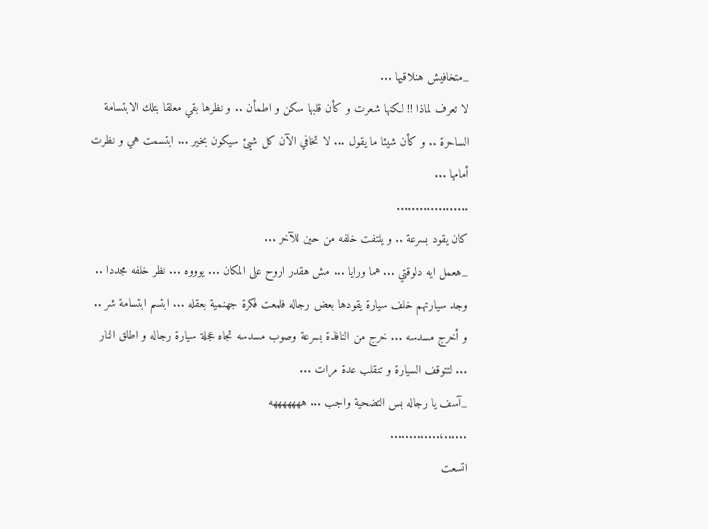_متخافيش هنلاقيها ...
لا تعرف لماذا !! لكنها شعرت و كأن قلبها سكن و اطمأن .. و نظرها بقي معلقا بتلك الابتسامة الساحرة .. و كأن شيئا ما يقول ... لا تخافي الآن كل شيئ سيكون بخير ... ابتسمت هي و نظرت أمامها ...
...................
كان يقود بسرعة .. و يلتفت خلفه من حين للآخر ...
_هعمل ايه دلوقتي ... هما ورايا ... مش هقدر اروح على المكان ... يوووه ... نظر خلفه مجددا .. وجد سيارتهم خلف سيارة يقودها بعض رجاله فلمعت فكرة جهنمية بعقله ... ابتسم ابتسامة شر .. و أخرج مسدسه ... خرج من النافذة بسرعة وصوب مسدسه تجاه عجلة سيارة رجاله و اطلق النار ... لتتوقف السيارة و تنقلب عدة مرات ...
_آسف يا رجاله بس التضحية واجب ... هههههههه
......،.............
اتسعت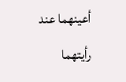أعينهما عند رأيتهما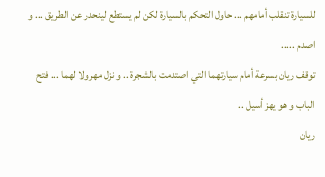للسيارة تنقلب أمامهم ... حاول التحكم بالسيارة لكن لم يستطع لينحدر عن الطريق ... و اصدم .....
توقف ريان بسرعة أمام سيارتهما التي اصتدمت بالشجرة .. و نزل مهرولا لهما ... فتح الباب و هو يهز أسيل ..
ريان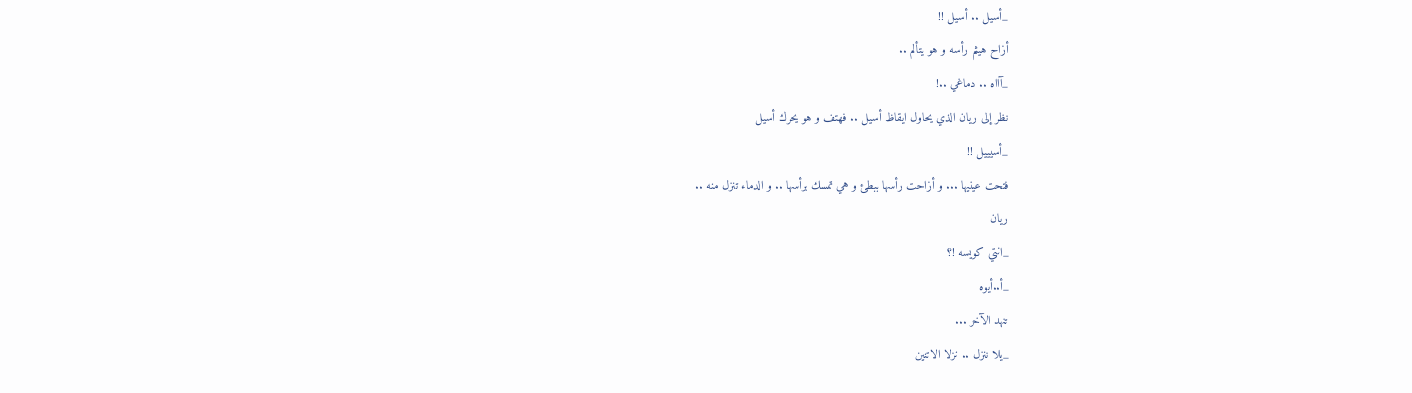_أسيل .. أسيل !!
أزاح هيثم رأسه و هو يتألم ..
_آااه .. دماغي ..!
نظر إلى ريان الذي يحاول ايقاظ أسيل .. فهتف و هو يحرك أسيل
_أسيييل !!
فتحت عينيها ... و أزاحت رأسها ببطئ و هي تمسك برأسها .. و الدماء تنزل منه ..
ريان
_انتي كويسه !؟
_أ..أيوه
تنهد الآخر ...
_يلا ننزل .. نزلا الاتنين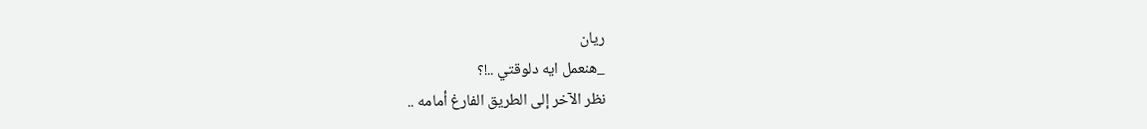ريان
_هنعمل ايه دلوقتي ..!؟
نظر الآخر إلى الطريق الفارغ أمامه ..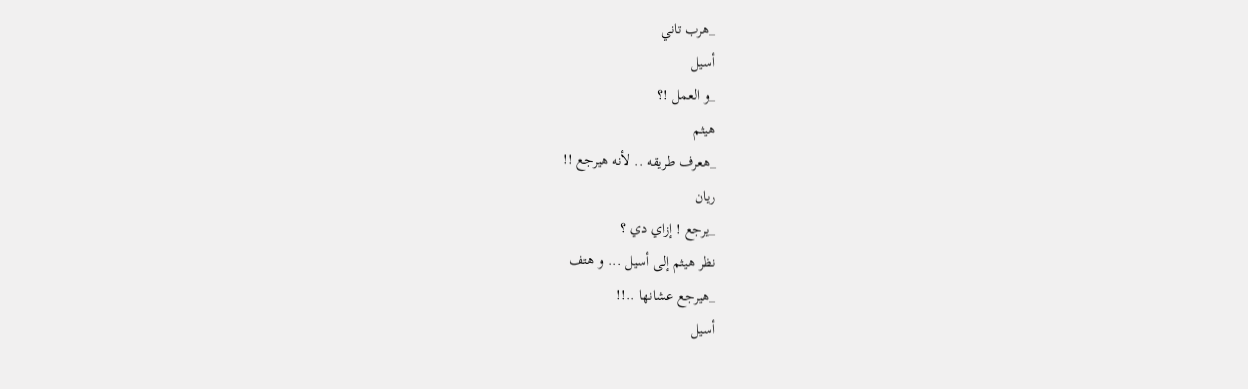_هرب تاني
أسيل
_و العمل !؟
هيثم
_هعرف طريقه .. لأنه هيرجع !!
ريان
_يرجع ! إزاي دي ؟
نظر هيثم إلى أسيل ... و هتف
_هيرجع عشانها ..!!
أسيل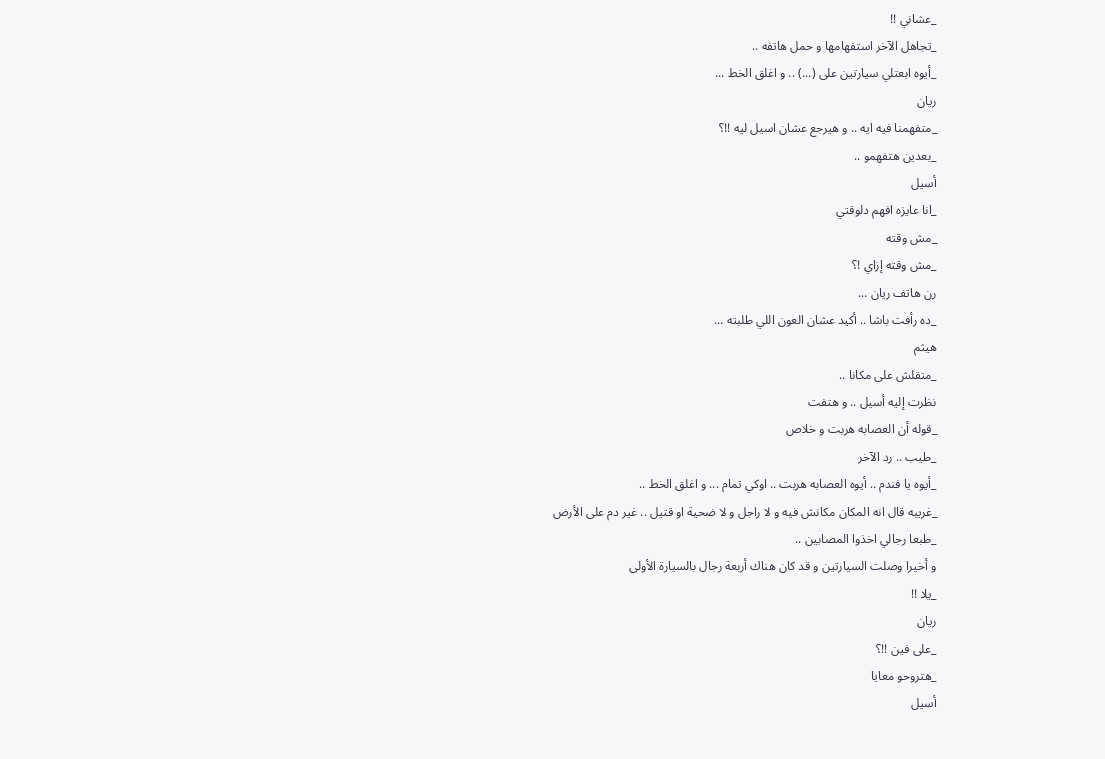_عشاني !!
_تجاهل الآخر استفهامها و حمل هاتفه ..
_أيوه ابعتلي سيارتين على (...) .. و اغلق الخط ...
ريان
_متفهمنا فيه ايه .. و هيرجع عشان اسيل ليه !!؟
_بعدين هتفهمو ..
أسيل
_انا عايزه افهم دلوقتي
_مش وقته
_مش وقته إزاي !؟
رن هاتف ريان ...
_ده رأفت باشا .. أكيد عشان العون اللي طلبته ...
هيثم
_متقلش على مكانا ..
نظرت إليه أسيل .. و هتفت
_قوله أن العصابه هربت و خلاص
_طيب .. رد الآخر
_أيوه يا فندم .. أيوه العصابه هربت .. اوكي تمام ... و اغلق الخط ..
_غريبه قال انه المكان مكانش فيه و لا راجل و لا ضحية او قتيل .. غير دم على الأرض
_طبعا رجالي اخذوا المصابين ..
و أخيرا وصلت السيارتين و قد كان هناك أربعة رجال بالسيارة الأولى
_يلا !!
ريان
_على فين !!؟
_هتروحو معايا
أسيل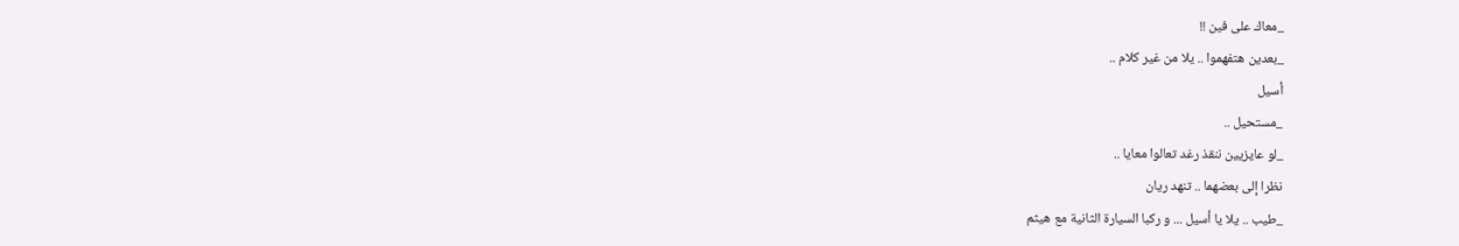_معاك على فين !!
_بعدين هتفهموا .. يلا من غير كلام ..
أسيل
_مستحيل ..
_لو عايزيين ننقذ رغد تعالوا معايا ..
نظرا إلى بعضهما .. تنهد ريان
_طيب .. يلا يا أسيل ... و ركبا السيارة الثانية مع هيثم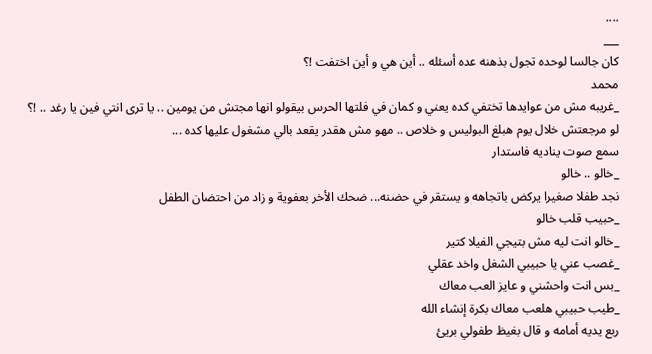....
___
كان جالسا لوحده تجول بذهنه عده أسئله .. أين هي و أين اختفت !؟
محمد
_غريبه مش من عوايدها تختفي كده يعني و كمان في فلتها الحرس بيقولو انها مجتش من يومين .. يا ترى انتي فين يا رغد .. !؟
لو مرجعتش خلال يوم هبلغ البوليس و خلاص .. مهو مش هقدر يقعد بالي مشغول عليها كده ...
سمع صوت يناديه فاستدار
_خالو .. خالو
نجد طفلا صغيرا يركض باتجاهه و يستقر في حضنه... ضحك الأخر بعفوية و زاد من احتضان الطفل
_حبيب قلب خالو
_خالو انت ليه مش بتيجي الفيلا كتير
_غصب عني يا حبيبي الشغل واخد عقلي
_بس انت واحشني و عايز العب معاك
_طيب حبيبي هلعب معاك بكرة إنشاء الله
ربع يديه أمامه و قال بغيظ طفولي بريئ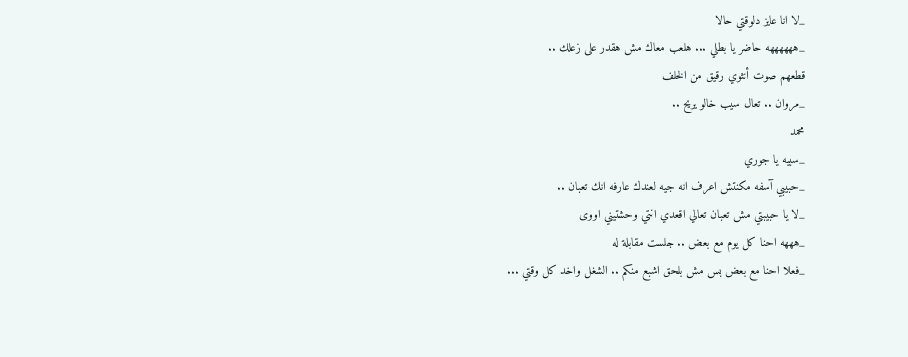_لا انا عايز دلوقتي حالا
_ههههههه حاضر يا بطلي ... هلعب معاك مش هقدر على زعلك ..
قطعهم صوت أنثوي رقيق من الخلف
_مروان .. تعال سيب خالو يريح ..
محمد
_سبيه يا جوري
_حبيبي آسفه مكنتش اعرف انه جيه لعندك عارفه انك تعبان ..
_لا يا حبيبتي مش تعبان تعالي اقعدي انتي وحشتيني اووى
_هههه احنا كل يوم مع بعض .. جلست مقابلة له
_فعلا احنا مع بعض بس مش بلحق اشبع منكم .. الشغل واخد كل وقتي ...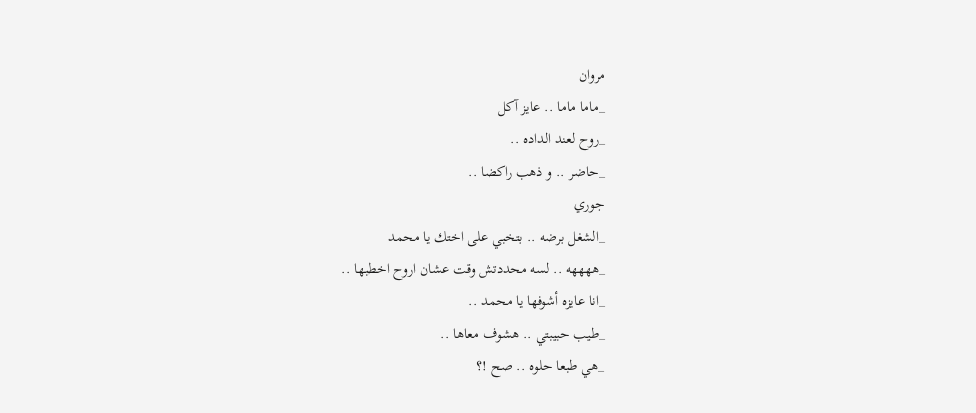مروان
_ماما ماما .. عايز آكل
_روح لعند الداده ..
_حاضر .. و ذهب راكضا ..
جوري
_الشغل برضه .. بتخبي على اختك يا محمد
_ههههه .. لسه محددتش وقت عشان اروح اخطبها ..
_انا عايزه أشوفها يا محمد ..
_طيب حبيبتي .. هشوف معاها ..
_هي طبعا حلوه .. صح !؟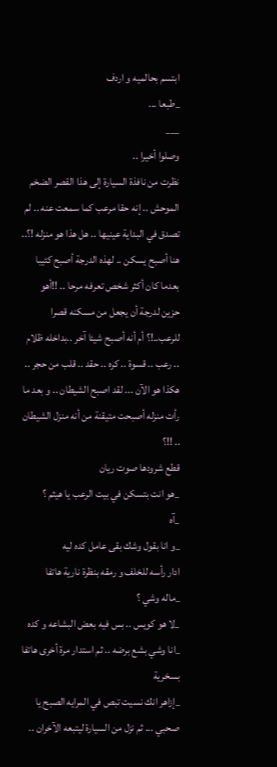ابتسم بحالميه و اردف
_طبعا ...
___
وصلوا أخيرا ..
نظرت من نافذة السيارة إلى هذا القصر الضخم الموحش .. إنه حقا مرعب كما سمعت عنه .. لم تصدق في البداية عينيها .. هل هذا هو منزله !؟.. هنا أصبح يسكن .. لهذه الدرجة أصبح كئيبا بعدما كان أكثر شخص تعرفه مرحا .. !!أهو حزين لدرجة أن يجعل من مسكنه قصرا للرعب..!؟ أم أنه أصبح شيئا آخر ..بداخله ظلام .. رعب .. قسوة .. كره .. حقد .. قلب من حجر .. هكذا هو الآن ... لقد اصبح الشيطان .. و بعد ما رأت منزله أصبحت متيقنة من أنه منزل الشيطان .. !!؟
قطع شرودها صوت ريان
_هو انت بتسكن في بيت الرعب يا هيثم ؟
_آه
_و انا بقول وشك بقى عامل كده ليه
ادار رأسه للخلف و رمقه بنظرة نارية هاتفا
_ماله وشي ؟
_لا هو كويس .. بس فيه بعض البشاعه و كده
_انا وشي بشع برضه .. ثم استدار مرة أخرى هاتفا بسخرية
_إزاهر انك نسيت تبص في المرايه الصبح يا صحبي ... ثم نزل من السيارة ليتبعه الآخران ..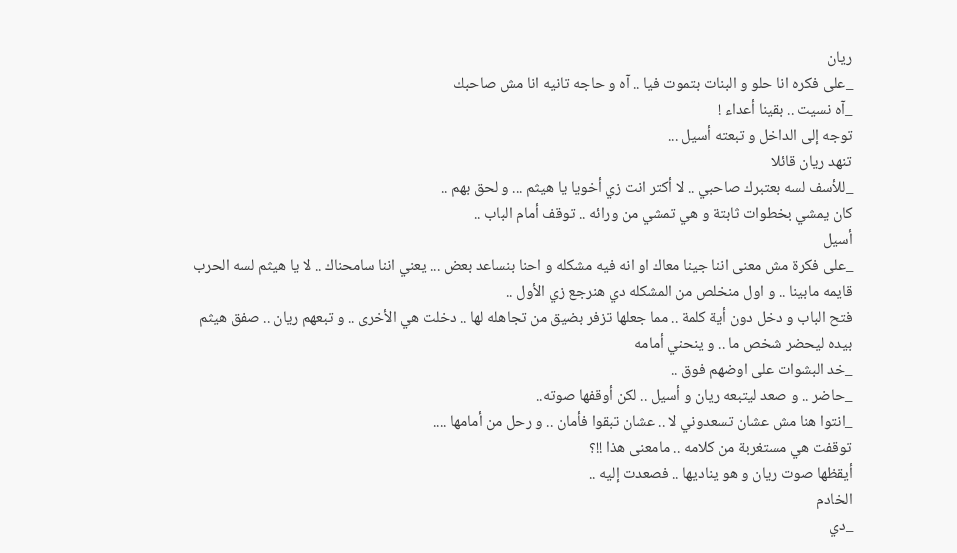ريان
_على فكره انا حلو و البنات بتموت فيا .. آه و حاجه تانيه انا مش صاحبك
_آه نسيت .. بقينا أعداء !
توجه إلى الداخل و تبعته أسيل ...
تنهد ريان قائلا
_للأسف لسه بعتبرك صاحبي .. لا أكتر انت زي أخويا يا هيثم ... و لحق بهم ..
كان يمشي بخطوات ثابتة و هي تمشي من ورائه .. توقف أمام الباب ..
أسيل
_على فكرة مش معنى اننا جينا معاك او انه فيه مشكله و احنا بنساعد بعض ... يعني اننا سامحناك .. لا يا هيثم لسه الحرب قايمه مابينا .. و اول منخلص من المشكله دي هنرجع زي الأول ..
فتح الباب و دخل دون أية كلمة .. مما جعلها تزفر بضيق من تجاهله لها .. دخلت هي الأخرى .. و تبعهم ريان .. صفق هيثم بيده ليحضر شخص ما .. و ينحني أمامه
_خد البشوات على اوضهم فوق ..
_حاضر .. و صعد ليتبعه ريان و أسيل .. لكن أوقفها صوته..
_انتوا هنا مش عشان تسعدوني لا .. عشان تبقوا فأمان .. و رحل من أمامها ....
توقفت هي مستغربة من كلامه .. مامعنى هذا !!؟
أيقظها صوت ريان و هو يناديها .. فصعدت إليه ..
الخادم
_دي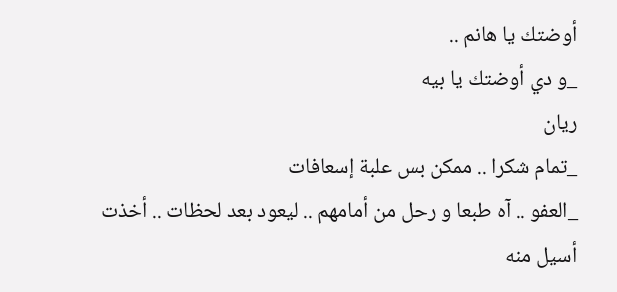أوضتك يا هانم ..
_و دي أوضتك يا بيه
ريان
_تمام شكرا .. ممكن بس علبة إسعافات
_العفو .. آه طبعا و رحل من أمامهم .. ليعود بعد لحظات .. أخذت أسيل منه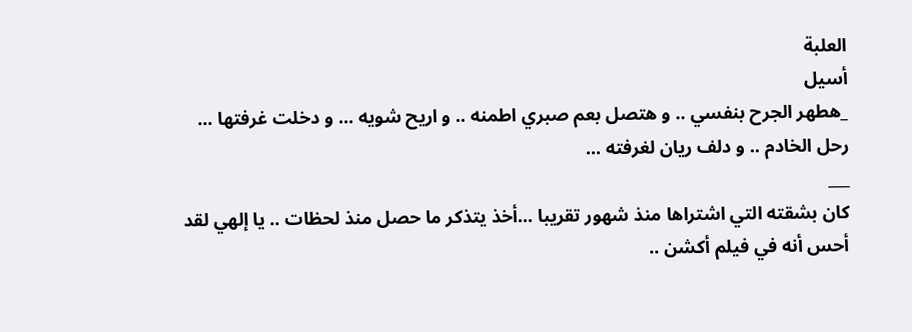العلبة
أسيل
_هطهر الجرح بنفسي .. و هتصل بعم صبري اطمنه .. و اريح شويه ... و دخلت غرفتها ...
رحل الخادم .. و دلف ريان لغرفته ...
___
كان بشقته التي اشتراها منذ شهور تقريبا ...أخذ يتذكر ما حصل منذ لحظات .. يا إلهي لقد أحس أنه في فيلم أكشن ..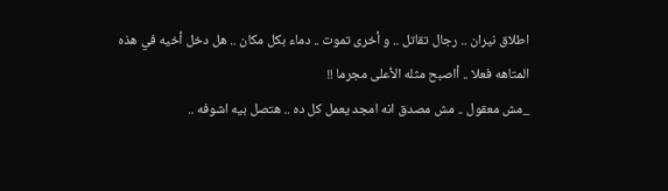اطلاق نيران .. رجال تقاتل .. و أخرى تموت .. دماء بكل مكان .. هل دخل أخيه في هذه المتاهه فعلا .. أاصبح مثله الأعلى مجرما !!
_مش معقول .. مش مصدق انه امجد يعمل كل ده .. هتصل بيه اشوفه ..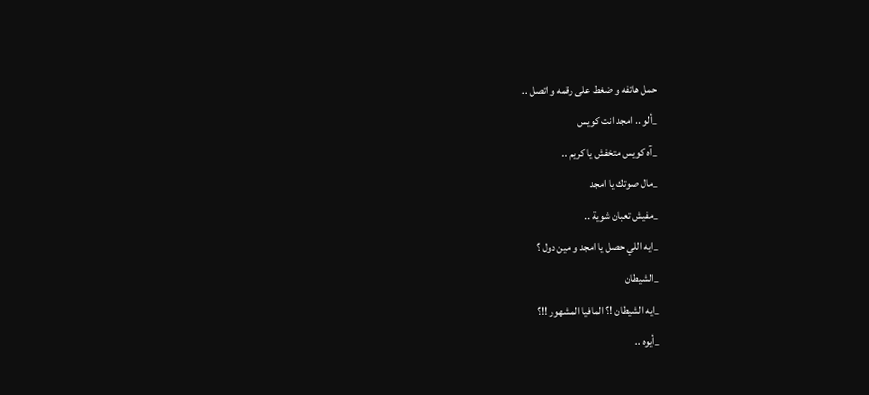حمل هاتفه و ضغط على رقمه و اتصل ..
_ألو .. امجد انت كويس
_آه كويس متخفش يا كريم ..
_مال صوتك يا امجد
_مفيش تعبان شوية ..
_ايه اللي حصل يا امجد و مين دول ؟
_الشيطان
_ايه الشيطان !؟ المافيا المشهور !!؟
_أيوه ..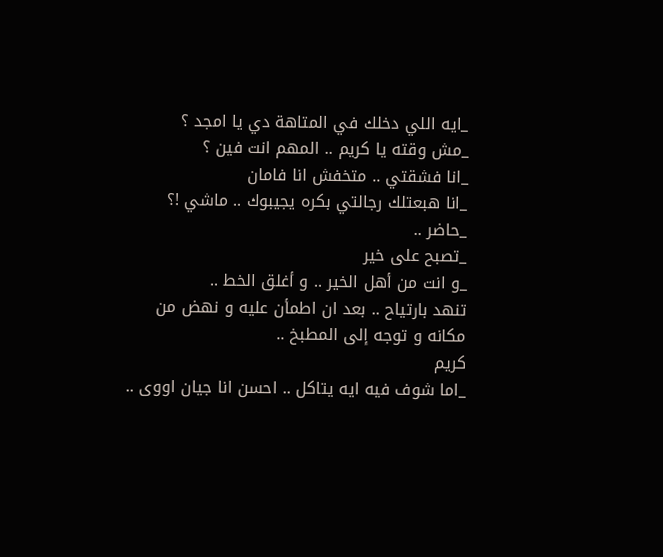_ايه اللي دخلك في المتاهة دي يا امجد ؟
_مش وقته يا كريم .. المهم انت فين ؟
_انا فشقتي .. متخفش انا فامان
_انا هبعتلك رجالتي بكره يجيبوك .. ماشي !؟
_حاضر ..
_تصبح على خير
_و انت من أهل الخير .. و أغلق الخط ..
تنهد بارتياح .. بعد ان اطمأن عليه و نهض من مكانه و توجه إلى المطبخ ..
كريم
_اما شوف فيه ايه يتاكل .. احسن انا جيان اووى ..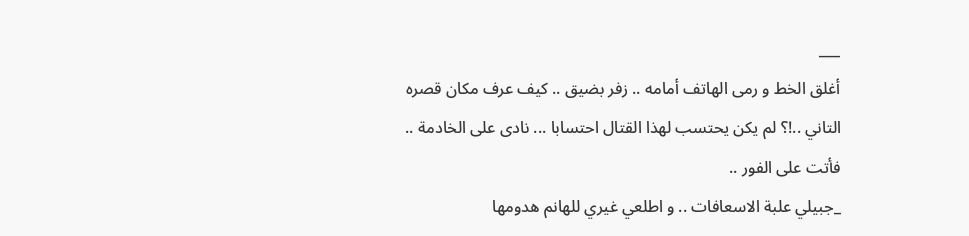___
أغلق الخط و رمى الهاتف أمامه .. زفر بضيق .. كيف عرف مكان قصره التاني ..!؟ لم يكن يحتسب لهذا القتال احتسابا ... نادى على الخادمة .. فأتت على الفور ..
_جبيلي علبة الاسعافات .. و اطلعي غيري للهانم هدومها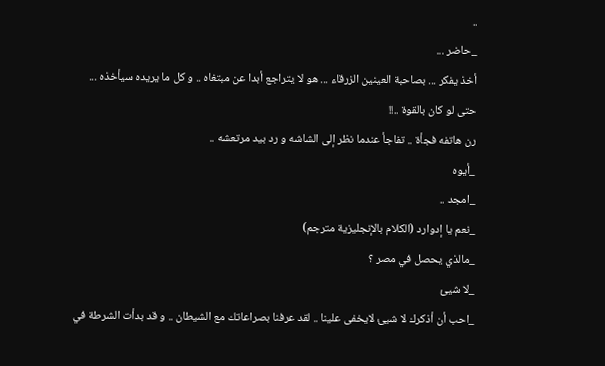..
_حاضر ...
أخذ يفكر ... بصاحبة العينين الزرقاء ... هو لا يتراجع أبدا عن مبتغاه .. و كل ما يريده سيأخذه ... حتى لو كان بالقوة ..!!
رن هاتفه فجأة .. تفاجأ عندما نظر إلى الشاشه و رد بيد مرتعشه ..
_أيوه
_امجد ..
_نعم يا إدوارد (الكلام بالإنجليزية مترجم)
_مالذي يحصل في مصر ؟
_لا شيئ
_احب أن أذكرك لا شيئ لايخفى علينا .. لقد عرفنا بصراعاتك مع الشيطان .. و قد بدأت الشرطة في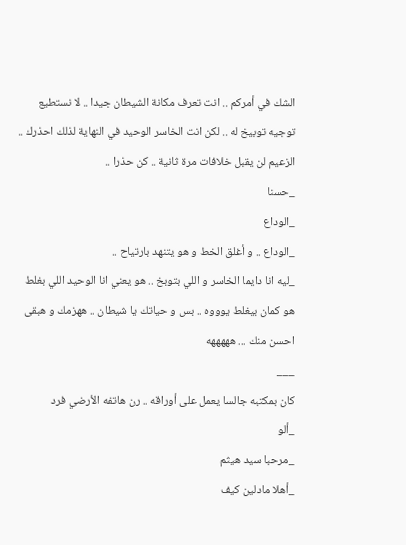الشك في أمركم .. انت تعرف مكانة الشيطان جيدا .. لا نستطيع توجيه توبيخ له .. لكن انت الخاسر الوحيد في النهاية لذلك احذرك .. الزعيم لن يقبل خلافات مرة ثانية .. كن حذرا ..
_حسنا
_الوداع
_الوداع .. و أغلق الخط و هو يتنهد بارتياح ..
_ليه انا دايما الخاسر و اللي بتوبخ .. هو يعني انا الوحيد اللي بغلط هو كمان بيغلط يوووه .. بس و حياتك يا شيطان .. ههزمك و هبقى احسن منك ... هههههه
___
كان بمكتبه جالسا يعمل على أوراقه .. رن هاتفه الأرضي فرد
_ألو
_مرحبا سيد هيثم
_أهلا مادلين كيف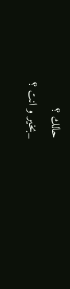حالك ؟
_بخير و انت ؟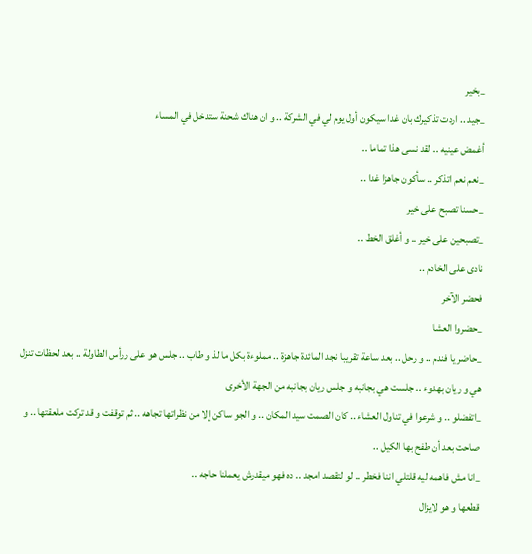_بخير
_جيد .. اردت تذكيرك بان غدا سيكون أول يوم لي في الشركة .. و ان هناك شحنة ستدخل في المساء
أغمض عينيه .. لقد نسى هذا تماما ..
_نعم نعم اتذكر .. سأكون جاهزا غدا ..
_حسنا تصبح على خير
_تصبحين على خير .. و أغلق الخط ..
نادى على الخادم ..
فحضر الآخر
_حضروا العشا
_حاضر يا فندم .. و رحل .. بعد ساعة تقريبا نجد المائدة جاهزة .. مملوءة بكل ما لذ و طاب .. جلس هو على ررأس الطاولة .. بعد لحظات تنزل هي و ريان بهدوء .. جلست هي بجانبه و جلس ريان بجانبه من الجهة الأخرى
_اتفضلو .. و شرعوا في تناول العشاء .. كان الصمت سيد المكان .. و الجو ساكن إلا من نظراتها تجاهه .. ثم توقفت و قد تركت ملعقتها .. و صاحت بعد أن طفح بها الكيل ..
_انا مش فاهمه ليه قلتلي اننا فخطر .. لو لتقصد امجد .. ده فهو ميقدرش يعملنا حاجه ..
قطعها و هو لايزال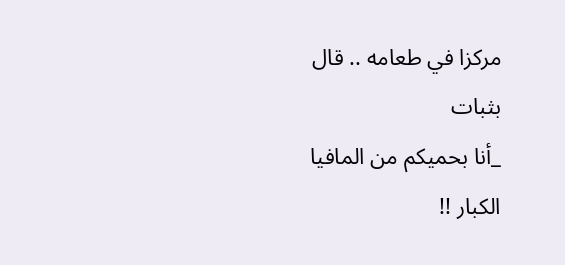مركزا في طعامه .. قال بثبات
_أنا بحميكم من المافيا الكبار !!